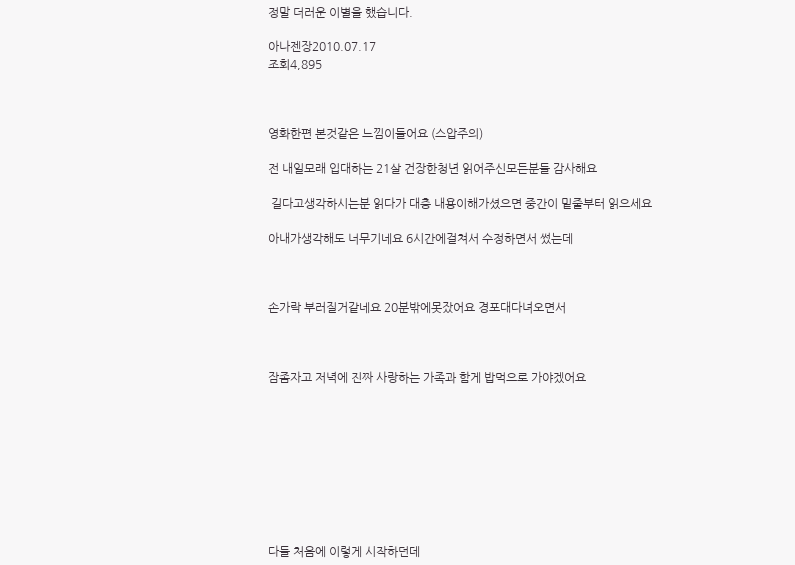정말 더러운 이별을 했습니다.

아나젠장2010.07.17
조회4,895



영화한편 본것같은 느낌이들어요 (스압주의)

전 내일모래 입대하는 21살 건장한청년 읽어주신모든분들 감사해요

 길다고생각하시는분 읽다가 대충 내용이해가셨으면 중간이 밑줄부터 읽으세요

아내가생각해도 너무기네요 6시간에걸쳐서 수정하면서 썼는데



손가락 부러질거같네요 20분밖에못잤어요 경포대다녀오면서



잠좀자고 저녁에 진짜 사랑하는 가족과 함게 밥먹으로 가야겠어요









다들 처음에 이렇게 시작하던데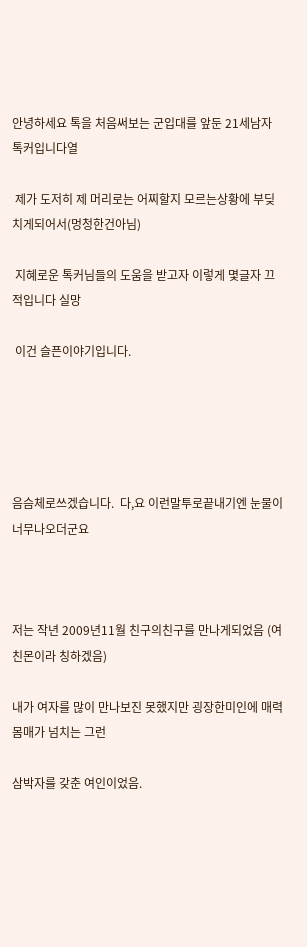안녕하세요 톡을 처음써보는 군입대를 앞둔 21세남자 톡커입니다열

 제가 도저히 제 머리로는 어찌할지 모르는상황에 부딪치게되어서(멍청한건아님)

 지혜로운 톡커님들의 도움을 받고자 이렇게 몇글자 끄적입니다 실망

 이건 슬픈이야기입니다.





음슴체로쓰겠습니다.  다,요 이런말투로끝내기엔 눈물이 너무나오더군요



저는 작년 2009년11월 친구의친구를 만나게되었음 (여친몬이라 칭하겠음)

내가 여자를 많이 만나보진 못했지만 굉장한미인에 매력몸매가 넘치는 그런

삼박자를 갖춘 여인이었음.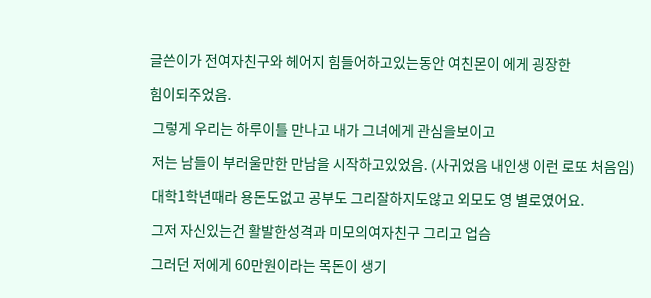글쓴이가 전여자친구와 헤어지 힘들어하고있는동안 여친몬이 에게 굉장한

힘이되주었음.

 그렇게 우리는 하루이틀 만나고 내가 그녀에게 관심을보이고

 저는 남들이 부러울만한 만남을 시작하고있었음. (사귀었음 내인생 이런 로또 처음임)

 대학1학년때라 용돈도없고 공부도 그리잘하지도않고 외모도 영 별로였어요.

 그저 자신있는건 활발한성격과 미모의여자친구 그리고 업슴

 그러던 저에게 60만원이라는 목돈이 생기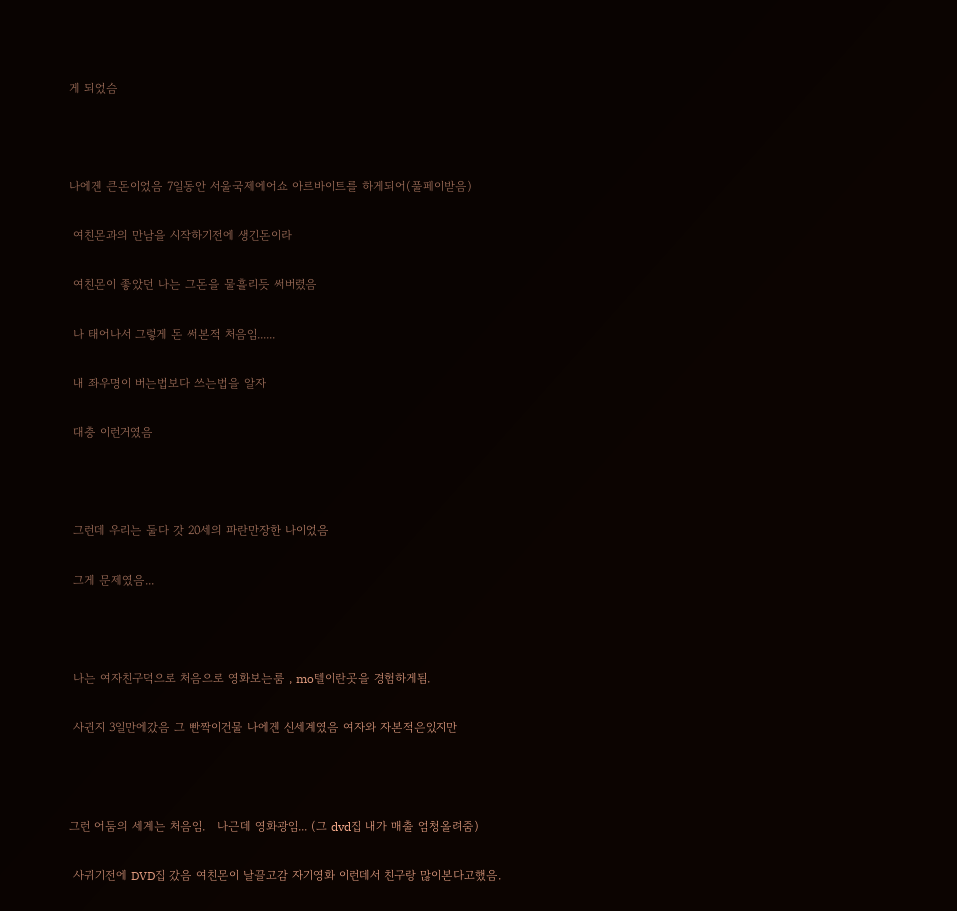게 되었슴



나에겐 큰돈이었음 7일동안 서울국제에어쇼 아르바이트를 하게되어(풀페이받음)

 여친몬과의 만남을 시작하기전에 생긴돈이라

 여친몬이 좋았던 나는 그돈을 물흘리듯 써버렸음

 나 태어나서 그렇게 돈 써본적 처음임......

 내 좌우명이 버는법보다 쓰는법을 알자

 대충 이런거였음



 그런데 우리는 둘다 갓 20세의 파란만장한 나이었음

 그게 문제였음...



 나는 여자친구덕으로 처음으로 영화보는룸 , mo텔이란곳을 경험하게됨.

 사귄지 3일만에갔음 그 빤짝이건물 나에겐 신세계였음 여자와 자본적은있지만



그런 어둠의 세계는 처음임.   나근데 영화광임... (그 dvd집 내가 매출 엄청올려줌)

 사귀기전에 DVD집 갔음 여친몬이 날끌고감 자기영화 이런데서 친구랑 많이본다고했음.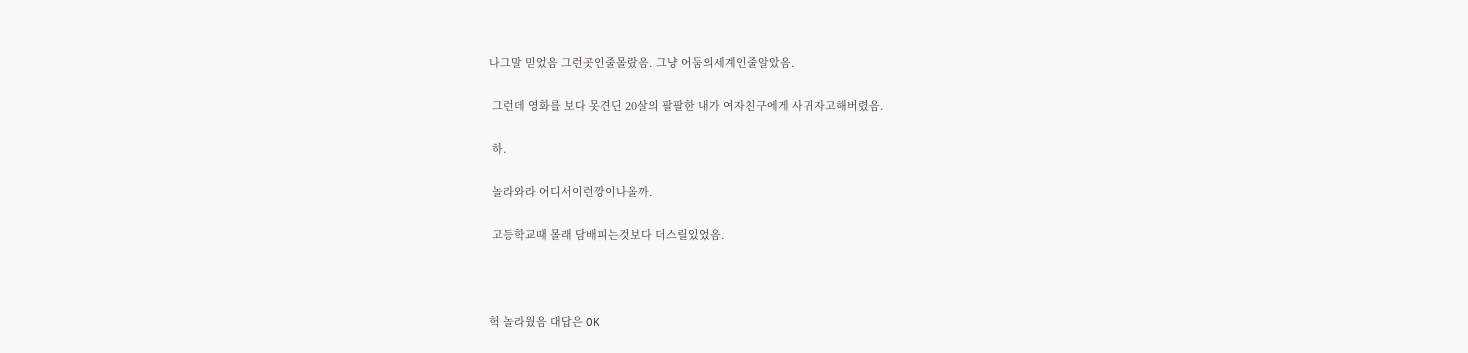나그말 믿었음 그런곳인줄몰랐음. 그냥 어둠의세계인줄알았음.

 그런데 영화를 보다 못견딘 20살의 팔팔한 내가 여자친구에게 사귀자고해버렸음.

 하.

 놀라와라 어디서이런깡이나올까.

 고등학교때 몰래 담배피는것보다 더스릴있었음.



헉 놀라웠음 대답은 OK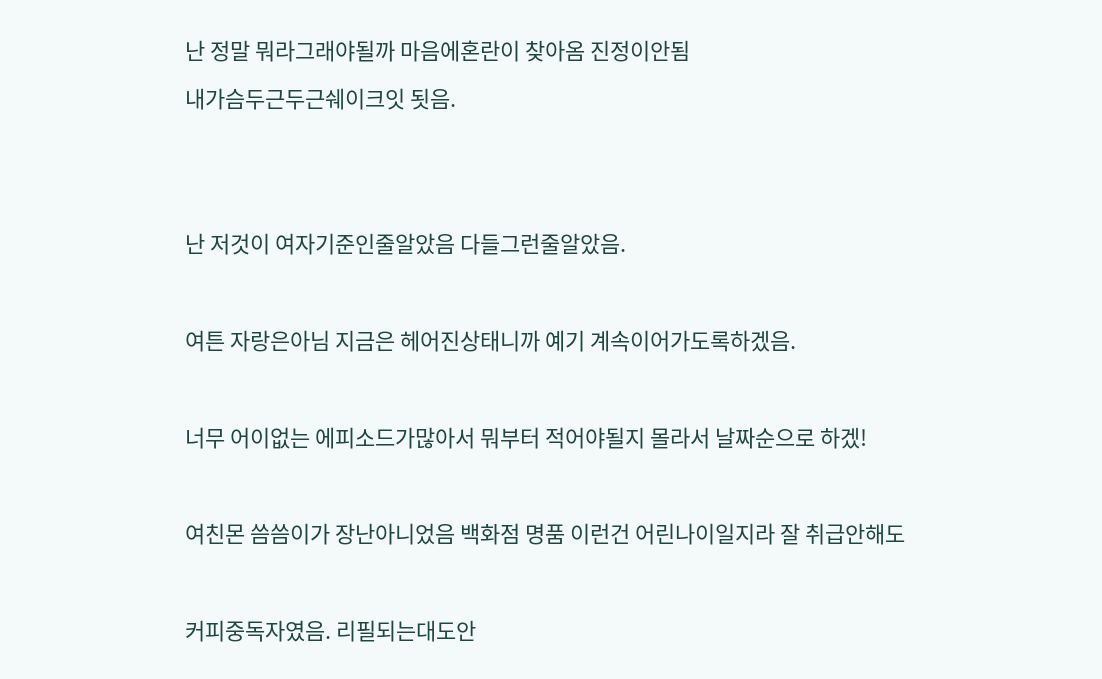난 정말 뭐라그래야될까 마음에혼란이 찾아옴 진정이안됨

내가슴두근두근쉐이크잇 됫음.





난 저것이 여자기준인줄알았음 다들그런줄알았음.



여튼 자랑은아님 지금은 헤어진상태니까 예기 계속이어가도록하겠음.



너무 어이없는 에피소드가많아서 뭐부터 적어야될지 몰라서 날짜순으로 하겠!



여친몬 씀씀이가 장난아니었음 백화점 명품 이런건 어린나이일지라 잘 취급안해도



커피중독자였음. 리필되는대도안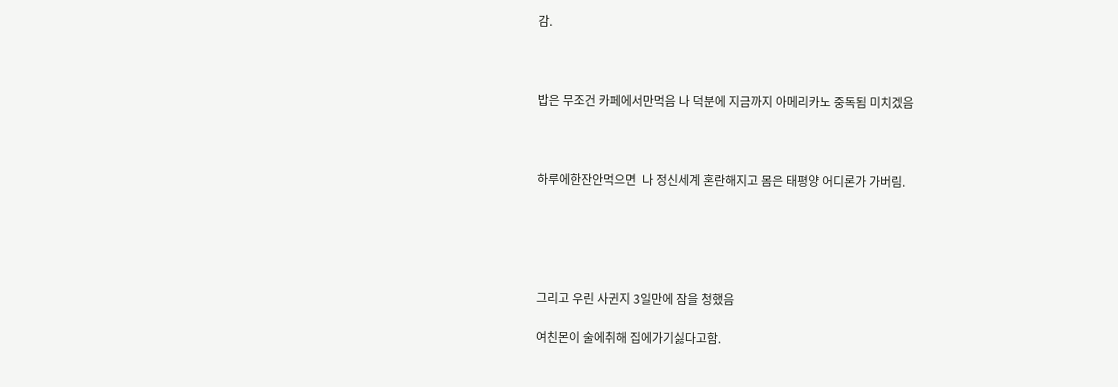감.



밥은 무조건 카페에서만먹음 나 덕분에 지금까지 아메리카노 중독됨 미치겠음



하루에한잔안먹으면  나 정신세계 혼란해지고 몸은 태평양 어디론가 가버림.





그리고 우린 사귄지 3일만에 잠을 청했음

여친몬이 술에취해 집에가기싫다고함.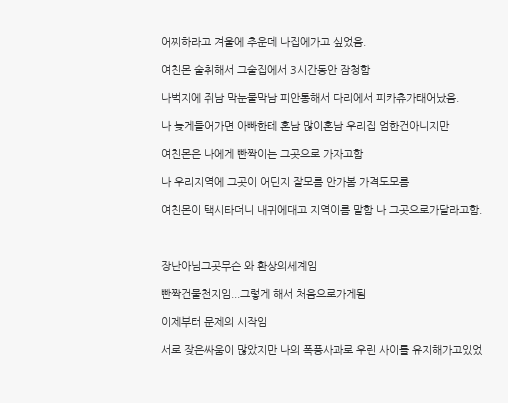어찌하라고 겨울에 추운데 나집에가고 싶었음.

여친몬 술취해서 그술집에서 3시간동안 잠청함

나벅지에 쥐남 막눈물막남 피안통해서 다리에서 피카츄가태어났음.

나 늦게들어가면 아빠한테 혼남 많이혼남 우리집 엄한건아니지만

여친몬은 나에게 빤짝이는 그곳으로 가자고함

나 우리지역에 그곳이 어딘지 잘모름 안가봄 가격도모름

여친몬이 택시타더니 내귀에대고 지역이름 말함 나 그곳으로가달라고함.



장난아님그곳무슨 와 환상의세계임

빤짝건물천지임...그렇게 해서 처음으로가게됨

이제부터 문제의 시작임

서로 잦은싸움이 많았지만 나의 폭풍사과로 우린 사이를 유지해가고있었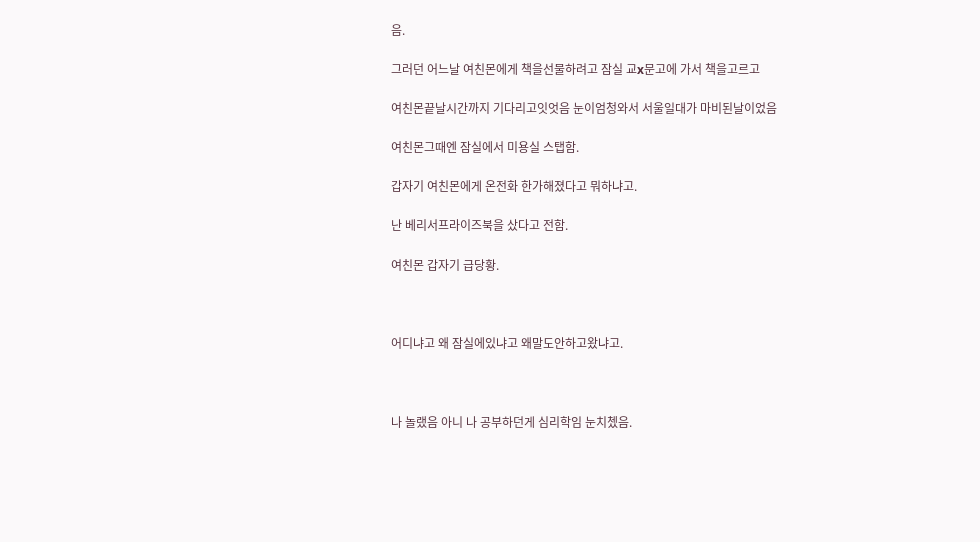음.

그러던 어느날 여친몬에게 책을선물하려고 잠실 교x문고에 가서 책을고르고

여친몬끝날시간까지 기다리고잇엇음 눈이엄청와서 서울일대가 마비된날이었음

여친몬그때엔 잠실에서 미용실 스탭함.

갑자기 여친몬에게 온전화 한가해졌다고 뭐하냐고.

난 베리서프라이즈북을 샀다고 전함.

여친몬 갑자기 급당황.



어디냐고 왜 잠실에있냐고 왜말도안하고왔냐고.



나 놀랬음 아니 나 공부하던게 심리학임 눈치쳈음.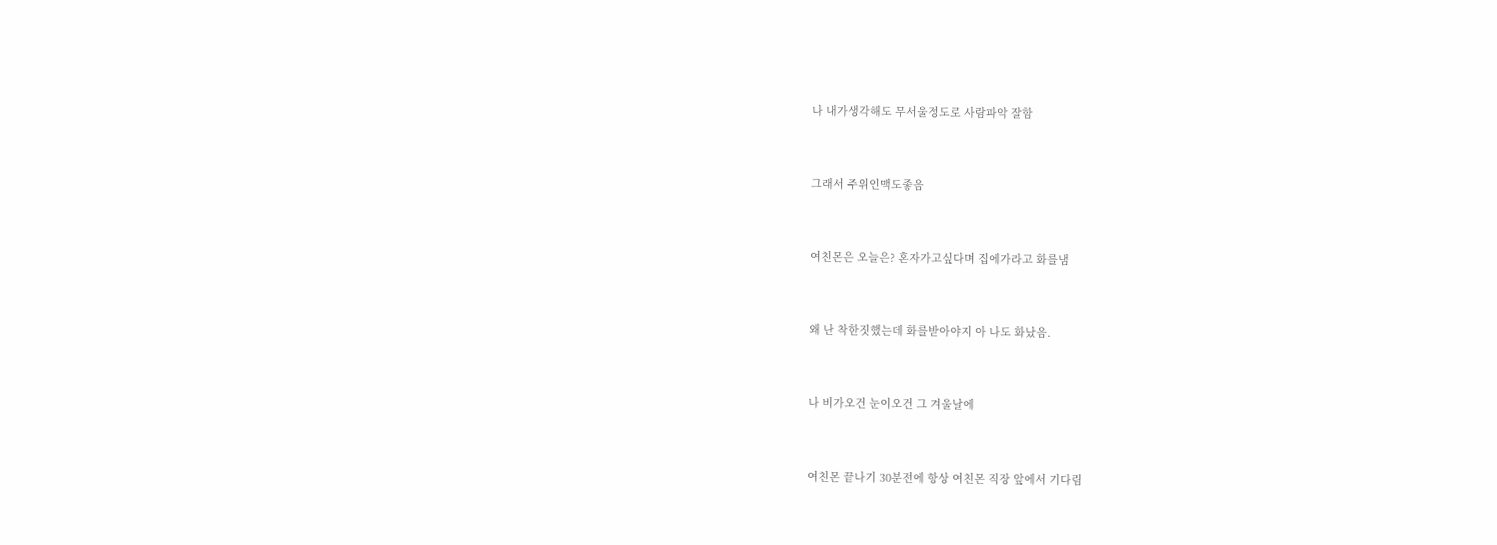나 내가생각해도 무서울정도로 사람파악 잘함



그래서 주위인맥도좋음



여친몬은 오늘은? 혼자가고싶다며 집에가라고 화를냄



왜 난 착한짓했는데 화를받아야지 아 나도 화났음.



나 비가오건 눈이오건 그 겨울날에



여친몬 끝나기 30분전에 항상 여친몬 직장 앞에서 기다림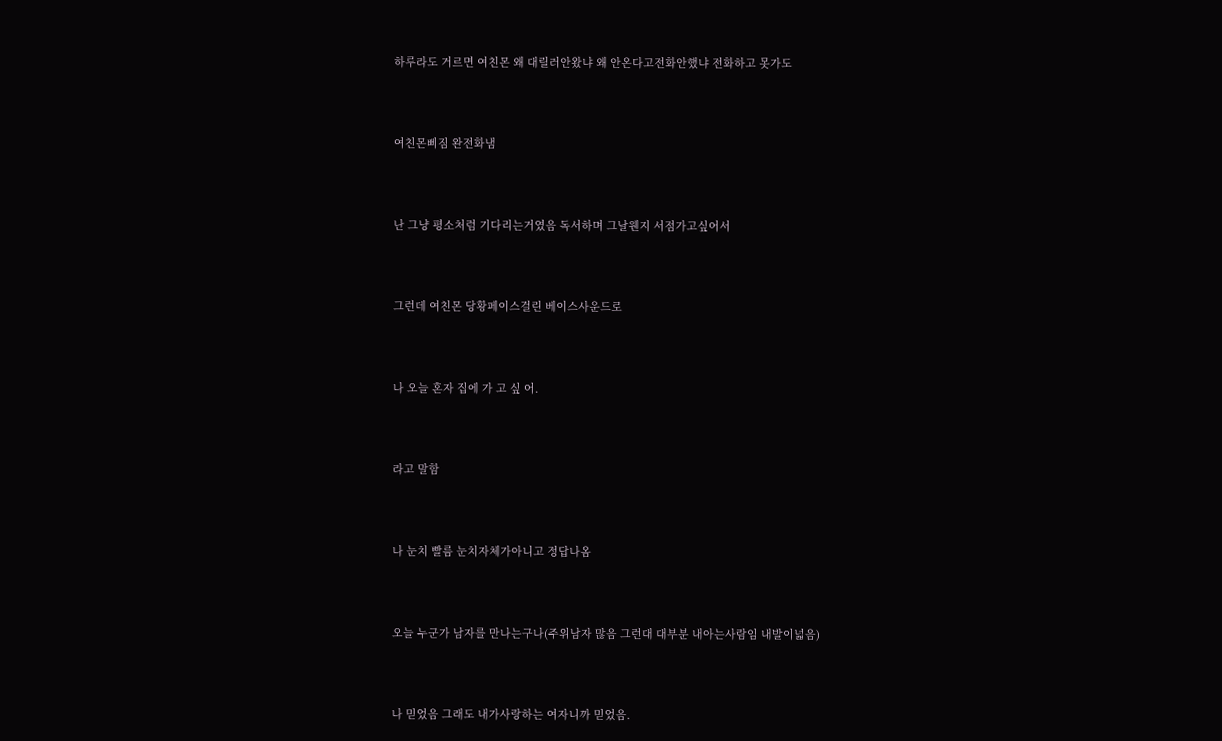하루라도 거르면 여친몬 왜 대릴러안왔냐 왜 안온다고전화안했냐 전화하고 못가도



여친몬삐짐 완전화냄



난 그냥 평소처럼 기다리는거였음 독서하며 그날웬지 서점가고싶어서



그런데 여친몬 당황페이스걸린 베이스사운드로



나 오늘 혼자 집에 가 고 싶 어.



라고 말함



나 눈치 빨름 눈치자체가아니고 정답나옴



오늘 누군가 남자를 만나는구나(주위남자 많음 그런대 대부분 내아는사람임 내발이넓음)



나 믿었음 그래도 내가사랑하는 여자니까 믿었음.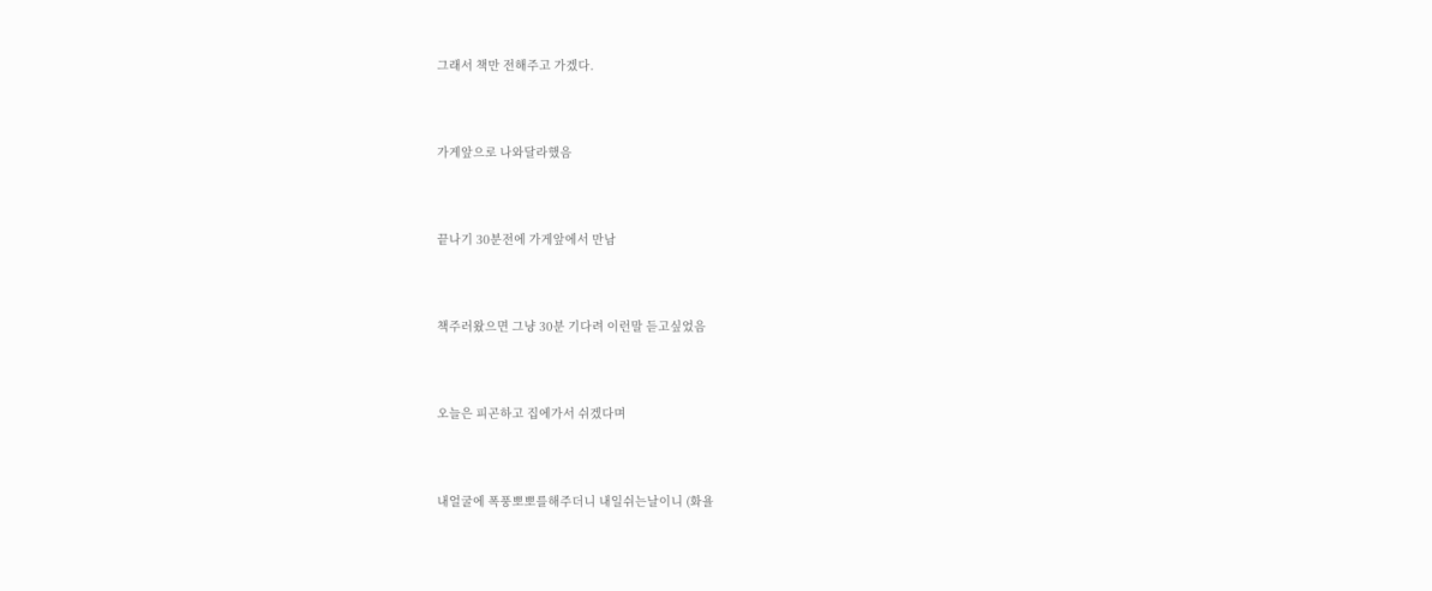그래서 책만 전해주고 가겠다.



가게앞으로 나와달라했음



끝나기 30분전에 가게앞에서 만남



책주러왔으면 그냥 30분 기다려 이런말 듣고싶었음



오늘은 피곤하고 집에가서 쉬겠다며



내얼굴에 폭풍뽀뽀를해주더니 내일쉬는날이니 (화욜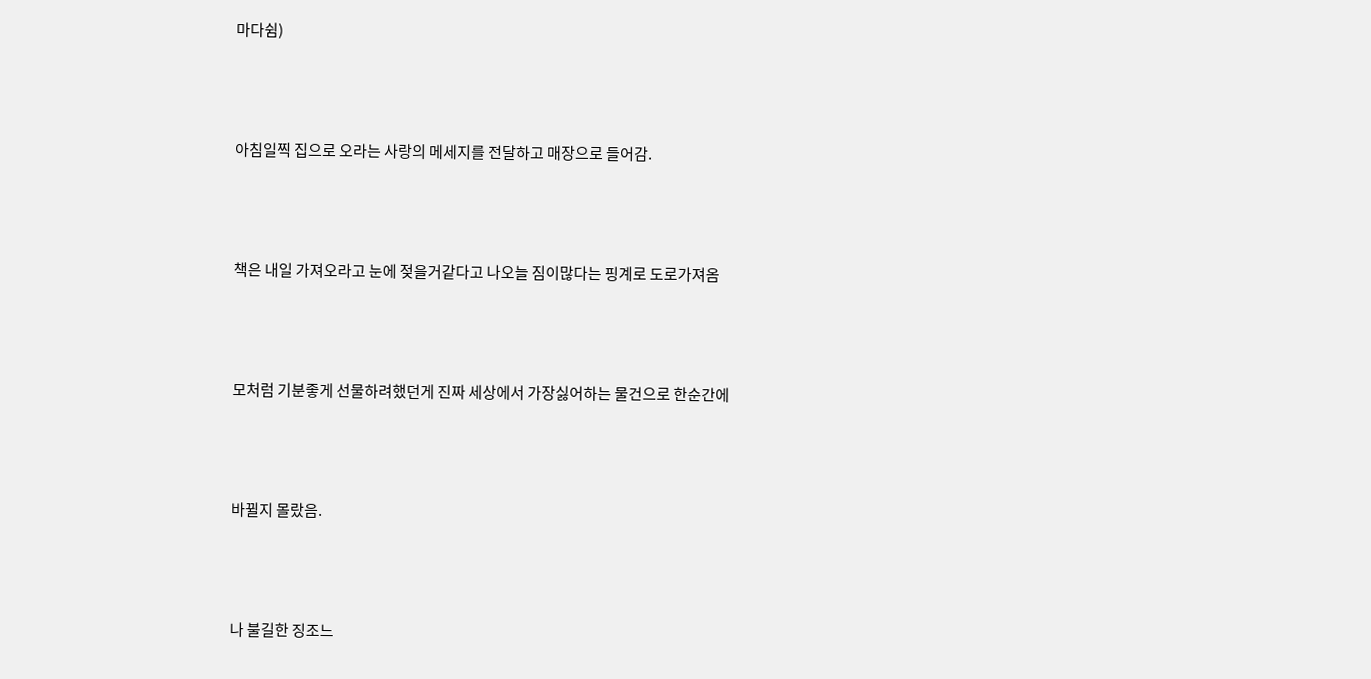마다쉼)



아침일찍 집으로 오라는 사랑의 메세지를 전달하고 매장으로 들어감.



책은 내일 가져오라고 눈에 젖을거같다고 나오늘 짐이많다는 핑계로 도로가져옴



모처럼 기분좋게 선물하려했던게 진짜 세상에서 가장싫어하는 물건으로 한순간에



바뀔지 몰랐음.



나 불길한 징조느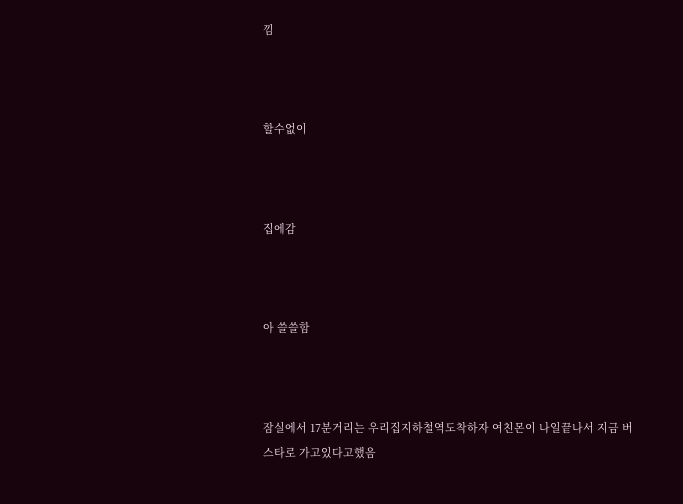낌



할수없이



집에감



아 쓸쓸함



잠실에서 17분거리는 우리집지하철역도착하자 여친몬이 나일끝나서 지금 버스타로 가고있다고했음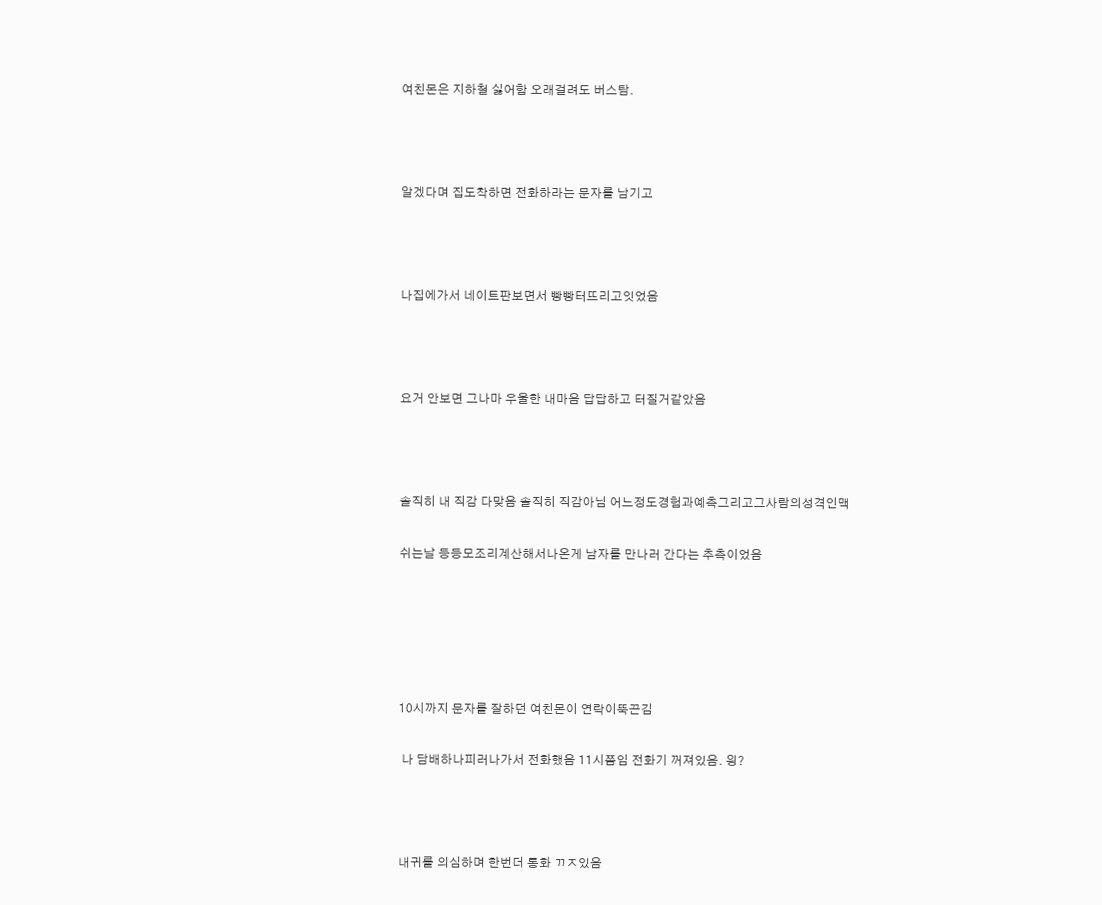여친몬은 지하철 싫어함 오래걸려도 버스탐.



알겠다며 집도착하면 전화하라는 문자를 남기고



나집에가서 네이트판보면서 빵빵터뜨리고잇었음



요거 안보면 그나마 우울한 내마음 답답하고 터질거같았음



솔직히 내 직감 다맞음 솔직히 직감아님 어느정도경험과예측그리고그사람의성격인맥

쉬는날 등등모조리계산해서나온게 남자를 만나러 간다는 추측이었음





10시까지 문자를 잘하던 여친몬이 연락이뚝끈김

 나 담배하나피러나가서 전화했음 11시쯤임 전화기 꺼져있음. 읭?



내귀를 의심하며 한번더 통화 ㄲㅈ있음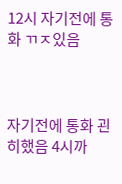12시 자기전에 통화 ㄲㅈ있음



자기전에 통화 괸히했음 4시까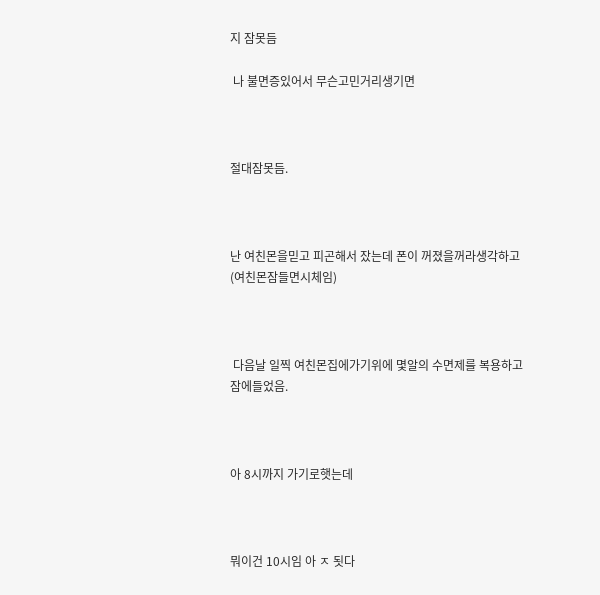지 잠못듬

 나 불면증있어서 무슨고민거리생기면



절대잠못듬.



난 여친몬을믿고 피곤해서 잤는데 폰이 꺼졌을꺼라생각하고 (여친몬잠들면시체임)



 다음날 일찍 여친몬집에가기위에 몇알의 수면제를 복용하고 잠에들었음.



아 8시까지 가기로햇는데



뭐이건 10시임 아 ㅈ 됫다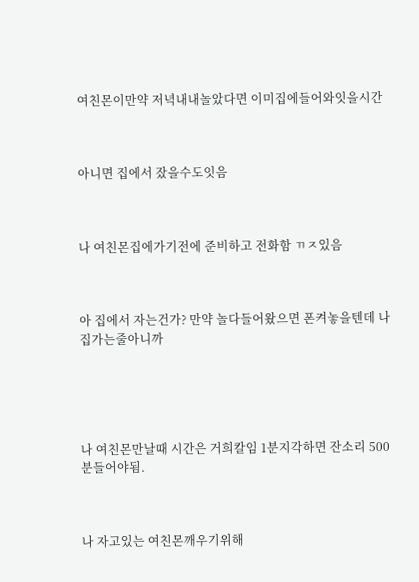여친몬이만약 저녁내내놀았다면 이미집에들어와잇을시간



아니면 집에서 잤을수도잇음



나 여친몬집에가기전에 준비하고 전화함 ㄲㅈ있음



아 집에서 자는건가? 만약 놀다들어왔으면 폰켜놓을텐데 나집가는줄아니까





나 여친몬만날때 시간은 거희칼임 1분지각하면 잔소리 500분들어야됨.



나 자고있는 여친몬깨우기위해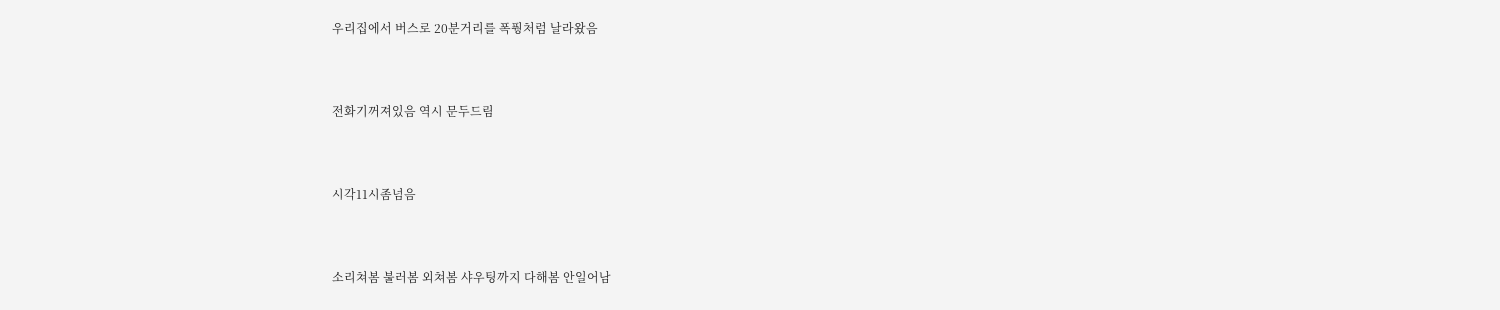우리집에서 버스로 20분거리를 폭풩처럼 날라왔음



전화기꺼져있음 역시 문두드림



시각11시좀넘음



소리쳐봄 불러봄 외쳐봄 샤우팅까지 다해봄 안일어남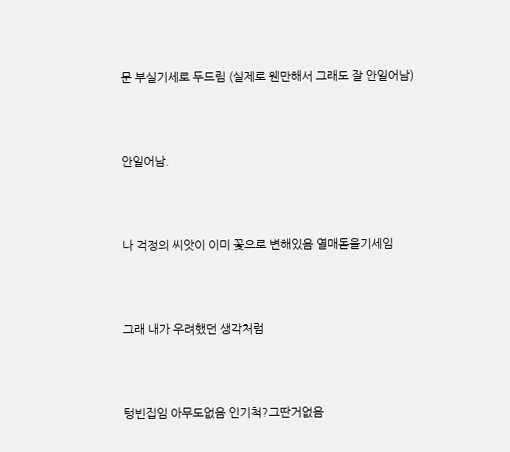문 부실기세로 두드림 (실제로 웬만해서 그래도 잘 안일어남)



안일어남.



나 걱정의 씨앗이 이미 꽃으로 변해있음 열매돋을기세임



그래 내가 우려했던 생각처럼



텅빈집임 아무도없음 인기척?그딴거없음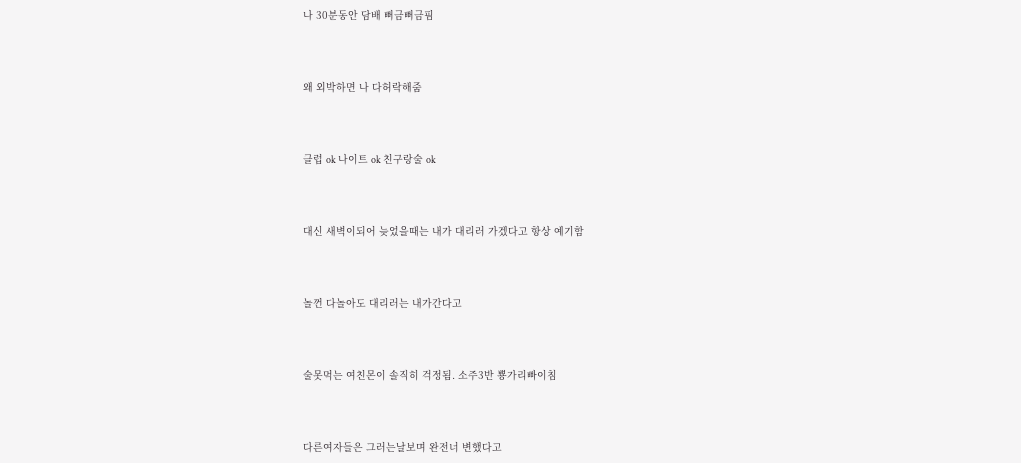나 30분동안 담배 뻐금뻐금핌



왜 외박하면 나 다허락해줌



클럽 ok 나이트 ok 친구랑술 ok



대신 새벽이되어 늦었을때는 내가 대리러 가겠다고 항상 예기함



놀껀 다놀아도 대리러는 내가간다고



술못먹는 여친몬이 솔직히 걱정됨. 소주3반 뿅가리빠이침



다른여자들은 그러는날보며 완전너 변했다고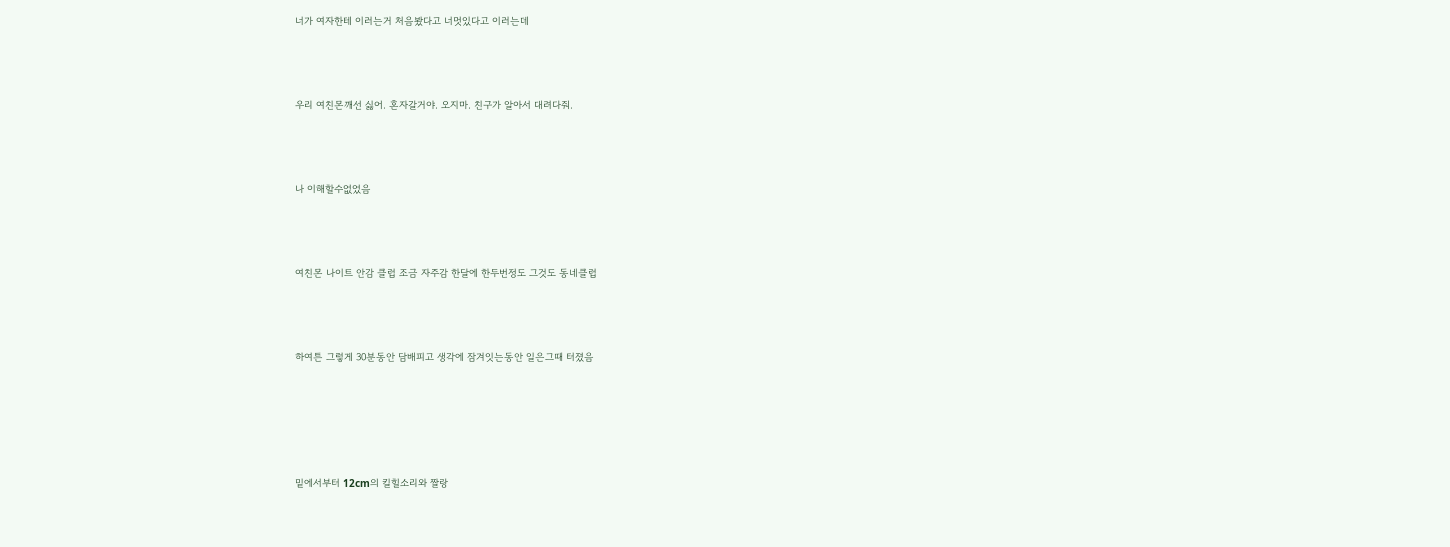너가 여자한테 이러는거 처음봤다고 너멋있다고 이러는데



우리 여친몬깨선 싫어. 혼자갈거야. 오지마. 친구가 알아서 대려다줘.



나 이해할수없었음



여친몬 나이트 안감 클럽 조금 자주감 한달에 한두번정도 그것도 동네클럽



하여튼 그렇게 30분동안 담배피고 생각에 잠겨잇는동안 일은그때 터졌음





밑에서부터 12cm의 킬힐소리와 짤랑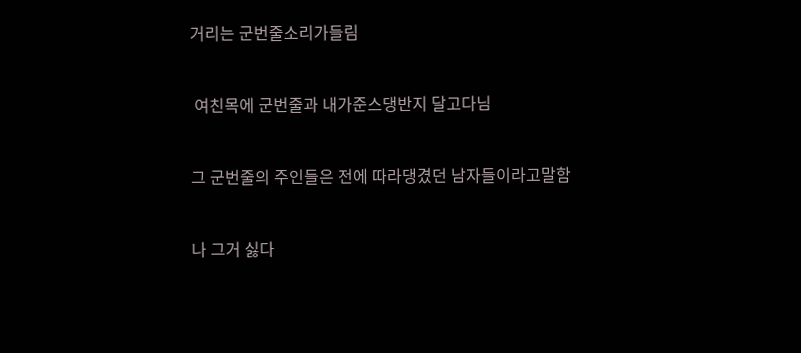거리는 군번줄소리가들림



 여친목에 군번줄과 내가준스댕반지 달고다님



그 군번줄의 주인들은 전에 따라댕겼던 남자들이라고말함



나 그거 싫다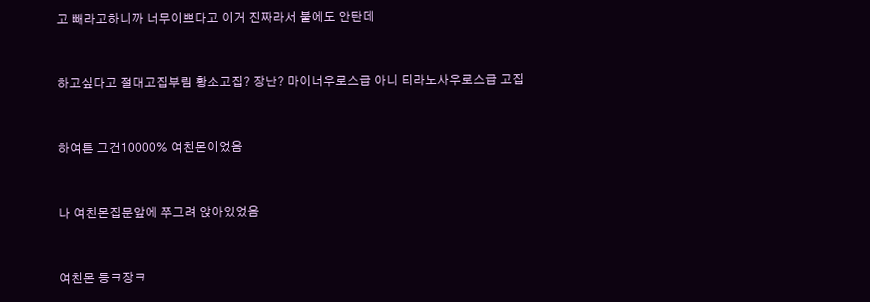고 빼라고하니까 너무이쁘다고 이거 진짜라서 불에도 안탄데



하고싶다고 절대고집부림 황소고집? 장난? 마이너우로스급 아니 티라노사우로스급 고집



하여튼 그건10000% 여친몬이었음



나 여친몬집문앞에 쭈그려 앉아있었음



여친몬 등ㅋ장ㅋ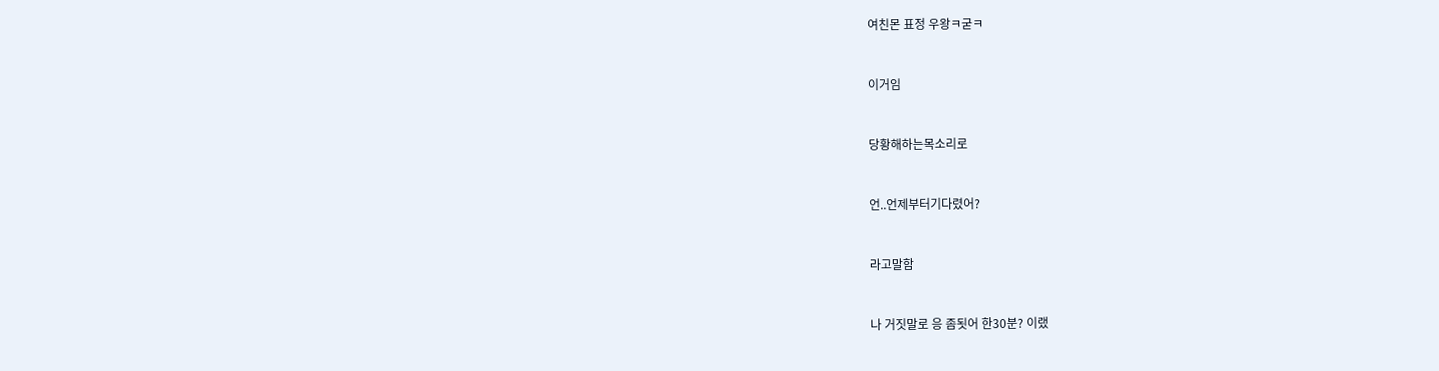여친몬 표정 우왕ㅋ굳ㅋ



이거임



당황해하는목소리로



언..언제부터기다렸어?



라고말함



나 거짓말로 응 좀됫어 한30분? 이랬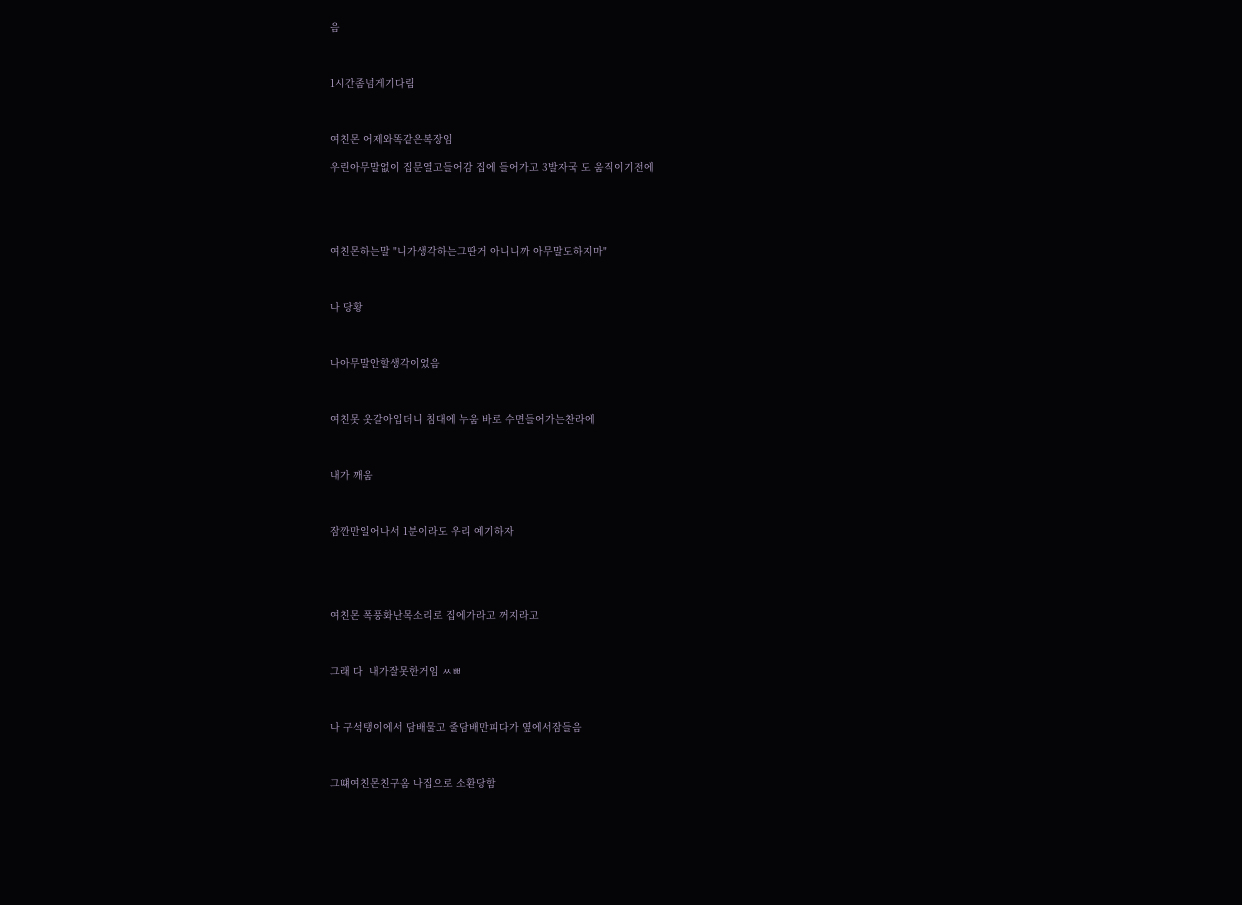음



1시간좀넘게기다림



여친몬 어제와똑같은복장임

우린아무말없이 집문열고들어감 집에 들어가고 3발자국 도 움직이기전에





여친몬하는말 "니가생각하는그딴거 아니니까 아무말도하지마"



나 당황



나아무말안할생각이었음



여친못 옷갈아입더니 침대에 누움 바로 수면들어가는찬라에



내가 깨움



잠깐만일어나서 1분이라도 우리 예기하자





여친몬 폭풍화난목소리로 집에가라고 꺼지라고



그래 다  내가잘못한거임 ㅆㅃ



나 구석탱이에서 담배물고 줄담배만피다가 옆에서잠들음



그떄여친몬친구옴 나집으로 소환당함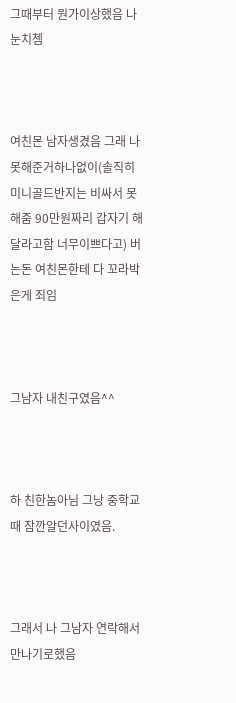그때부터 뭔가이상했음 나눈치쳄



여친몬 남자생겼음 그래 나 못해준거하나없이(솔직히 미니골드반지는 비싸서 못해줌 90만원짜리 갑자기 해달라고함 너무이쁘다고) 버는돈 여친몬한테 다 꼬라박은게 죄임



그남자 내친구였음^^



하 친한놈아님 그낭 중학교때 잠깐알던사이였음.



그래서 나 그남자 연락해서 만나기로했음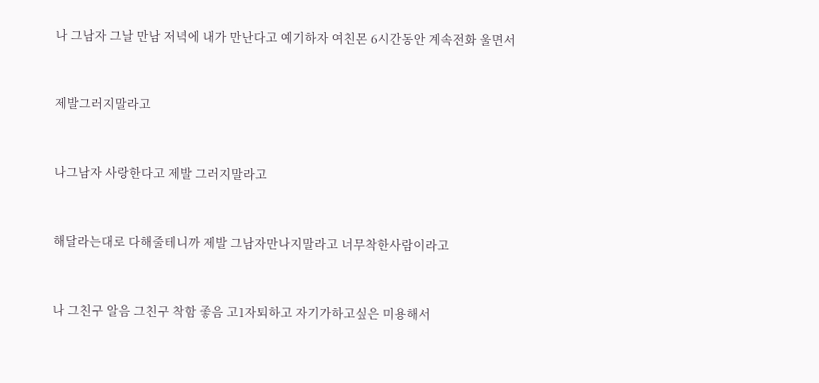나 그남자 그날 만남 저녁에 내가 만난다고 예기하자 여친몬 6시간동안 계속전화 울면서



제발그러지말라고



나그남자 사랑한다고 제발 그러지말라고



해달라는대로 다해줄테니까 제발 그남자만나지말라고 너무착한사람이라고



나 그친구 알음 그친구 착함 좋음 고1자퇴하고 자기가하고싶은 미용해서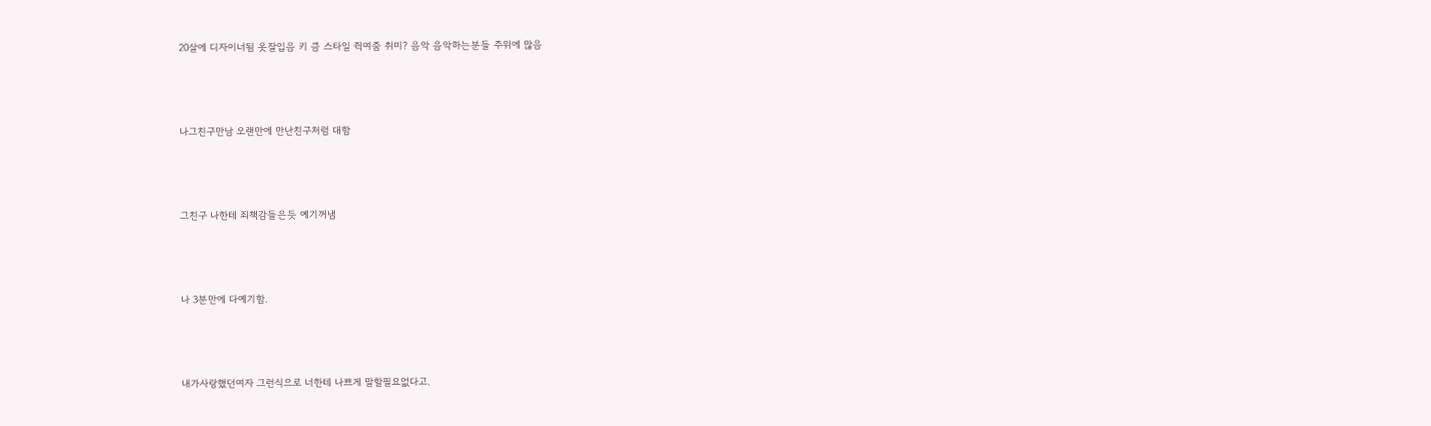20살에 디자이너됨 옷잘입음 키 큼 스타일 쥑여줌 취미? 음악 음악하는분들 주위에 많음



나그친구만남 오랜만에 만난친구처럼 대함



그친구 나한테 죄책감들은듯 예기꺼냄



나 3분만에 다예기함.



내가사랑했던여자 그런식으로 너한테 나쁘게 말할필요없다고.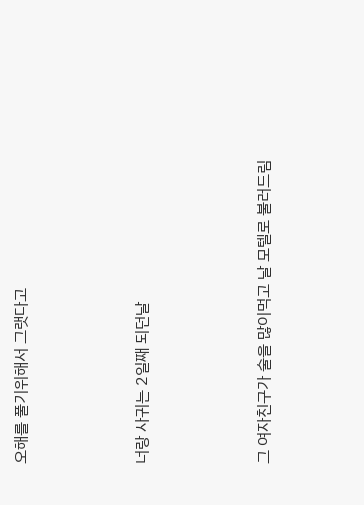오해를 풀기위해서 그랫다고



너랑 사귀는 2일째 되던날



그 여자친구가 술을 많이먹고 날 모텔로 불러드림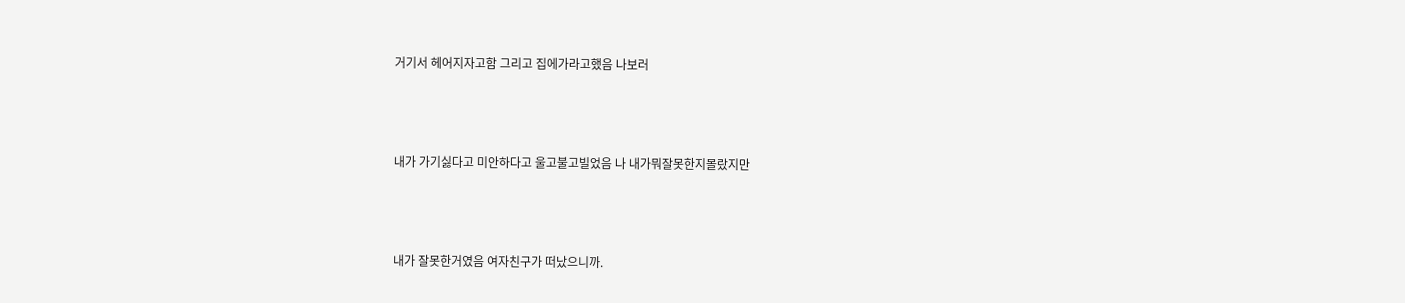거기서 헤어지자고함 그리고 집에가라고했음 나보러



내가 가기싫다고 미안하다고 울고불고빌었음 나 내가뭐잘못한지몰랐지만



내가 잘못한거였음 여자친구가 떠났으니까.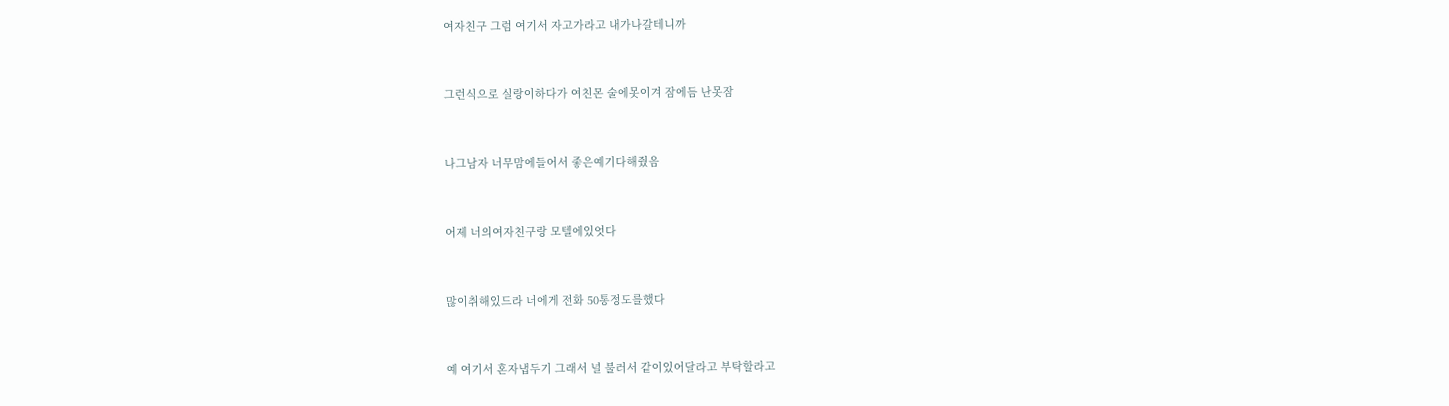여자친구 그럼 여기서 자고가라고 내가나갈테니까



그런식으로 실랑이하다가 여친몬 술에못이겨 잠에듬 난못잠



나그남자 너무맘에들어서 좋은예기다해줬음



어제 너의여자친구랑 모텔에있엇다



많이취해있드라 너에게 전화 50통정도를했다



예 여기서 혼자냅두기 그래서 널 불러서 같이있어달라고 부탁할라고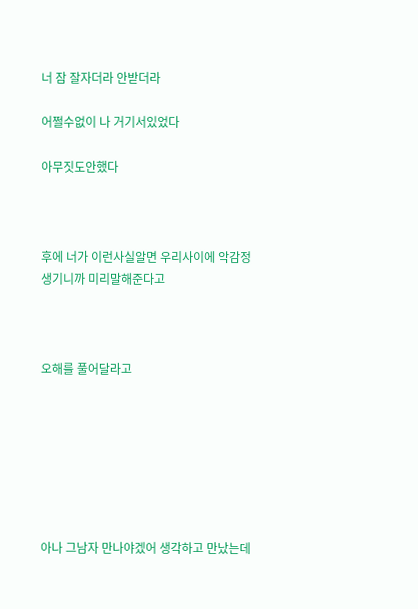너 잠 잘자더라 안받더라

어쩔수없이 나 거기서있었다

아무짓도안했다



후에 너가 이런사실알면 우리사이에 악감정생기니까 미리말해준다고



오해를 풀어달라고







아나 그남자 만나야겠어 생각하고 만났는데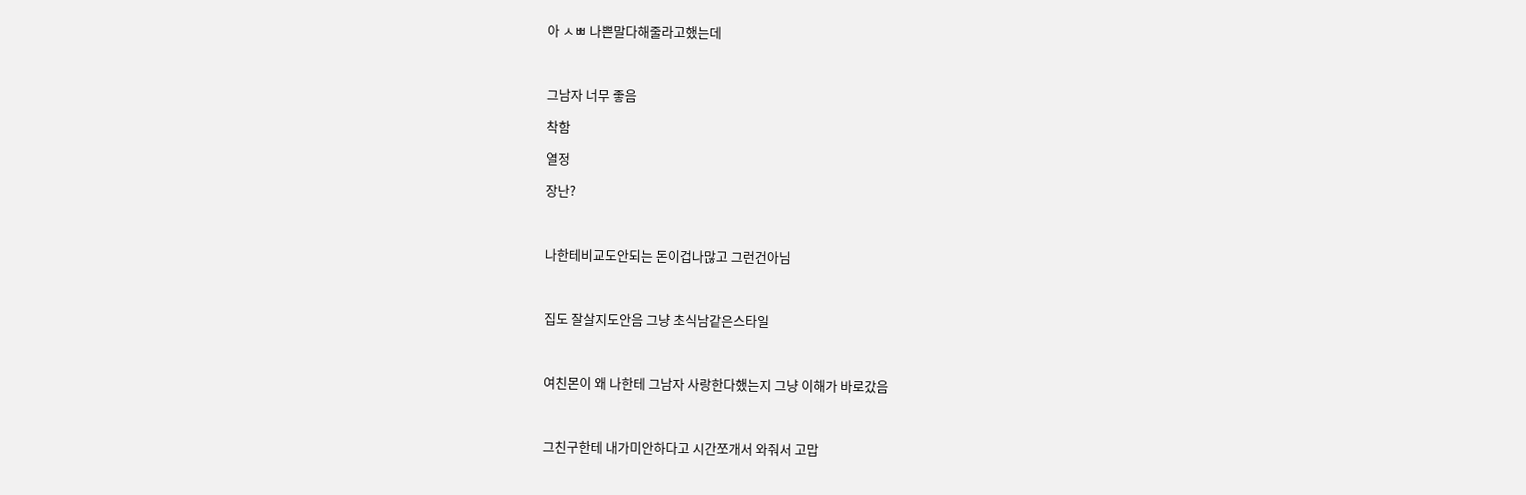아 ㅅㅃ 나쁜말다해줄라고했는데



그남자 너무 좋음

착함

열정

장난?



나한테비교도안되는 돈이겁나많고 그런건아님



집도 잘살지도안음 그냥 초식남같은스타일



여친몬이 왜 나한테 그남자 사랑한다했는지 그냥 이해가 바로갔음



그친구한테 내가미안하다고 시간쪼개서 와줘서 고맙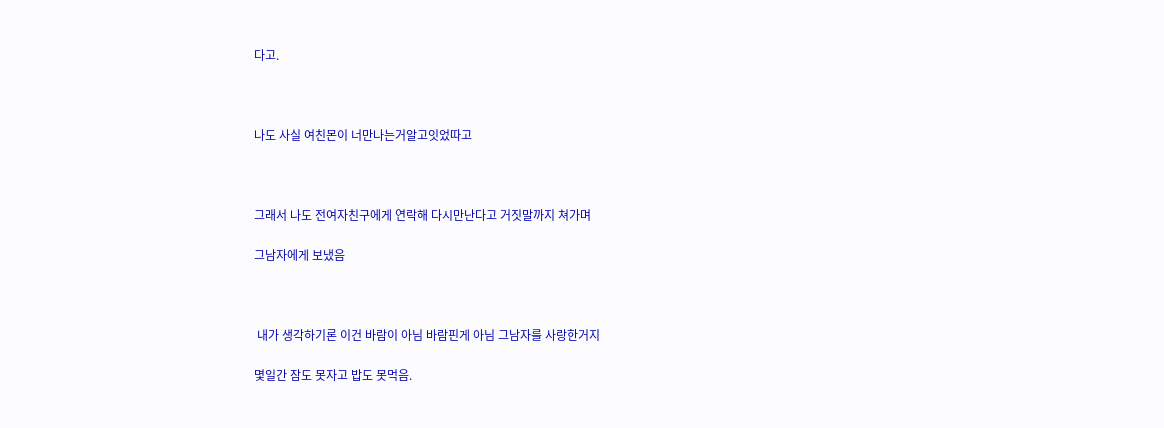다고.



나도 사실 여친몬이 너만나는거알고잇었따고



그래서 나도 전여자친구에게 연락해 다시만난다고 거짓말까지 쳐가며

그남자에게 보냈음



 내가 생각하기론 이건 바람이 아님 바람핀게 아님 그남자를 사랑한거지

몇일간 잠도 못자고 밥도 못먹음.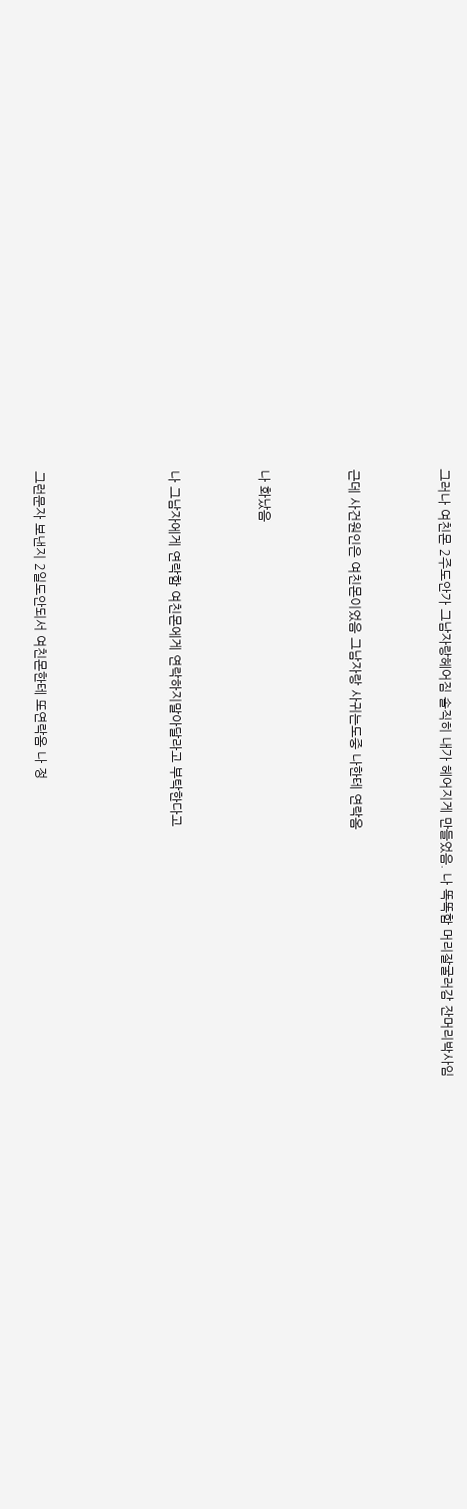그러나 여친몬 2주도안가 그남자랑헤어짐 솔직히 내가 헤어지게 만들었음. 나 똑똑함 머리잘굴러감 잔머리박사임



근데 사건원인은 여친몬이었음 그남자랑 사귀는도중 나한테 연락옴



나 화났음



나 그남자에게 연락함 여친몬에게 연락하지말아달라고 부탁한다고





그런문자 보낸지 2일도안되서 여친몬한테 또연락옴 나 정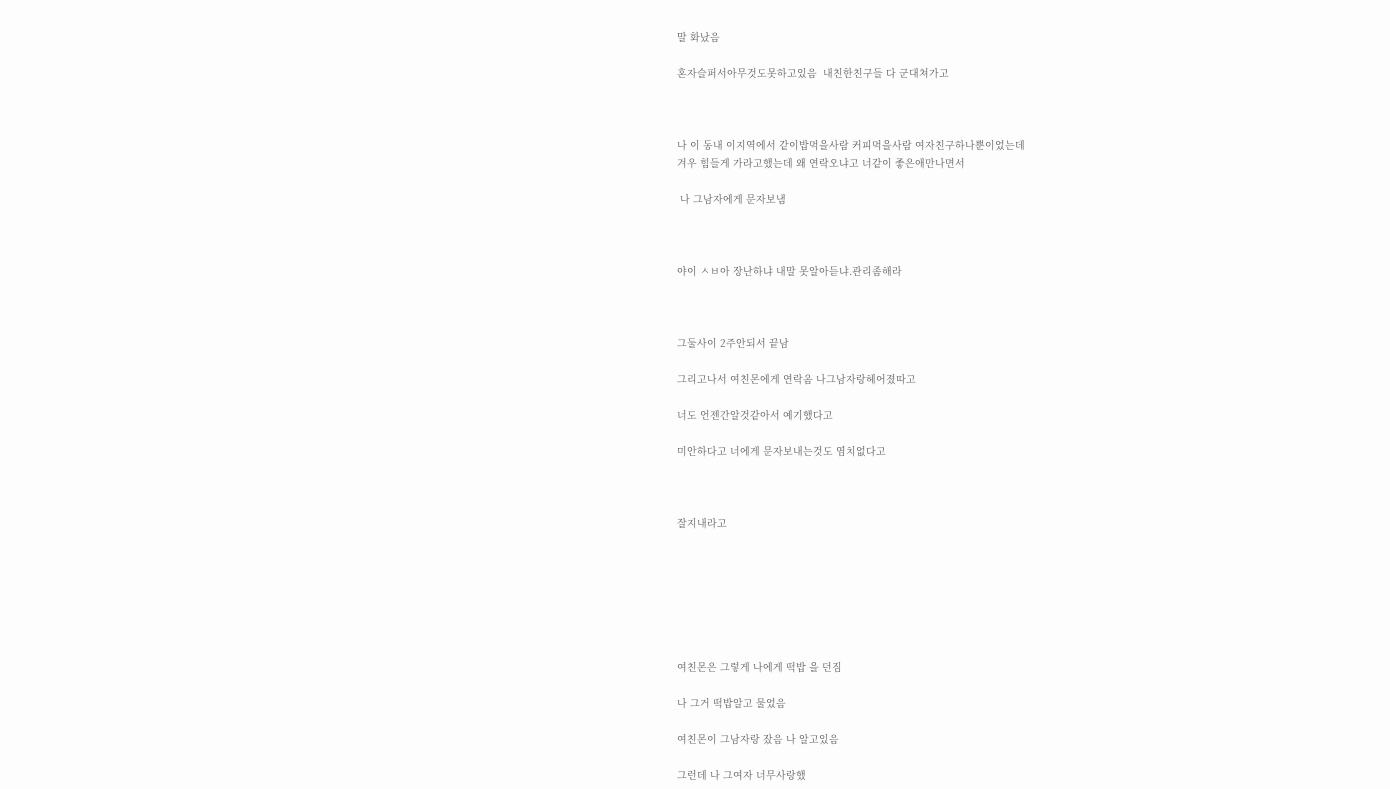말 화났음

혼자슬퍼서아무것도못하고있음  내친한친구들 다 군대쳐가고



나 이 동내 이지역에서 같이밥먹을사람 커피먹을사람 여자친구하나뿐이었는데
겨우 힘들게 가라고했는데 왜 연락오냐고 너같이 좋은애만나면서

 나 그남자에게 문자보냄



야이 ㅅㅂ아 장난하냐 내말 못알아듣냐.관리좀해라



그둘사이 2주안되서 끝남

그리고나서 여친몬에게 연락옴 나그남자랑헤어졌따고

너도 언젠간알것같아서 예기했다고

미안하다고 너에게 문자보내는것도 염치없다고



잘지내라고







여친몬은 그렇게 나에게 떡밥 을 던짐

나 그거 떡밥알고 물었음

여친몬이 그남자랑 잤음 나 알고있음

그런데 나 그여자 너무사랑했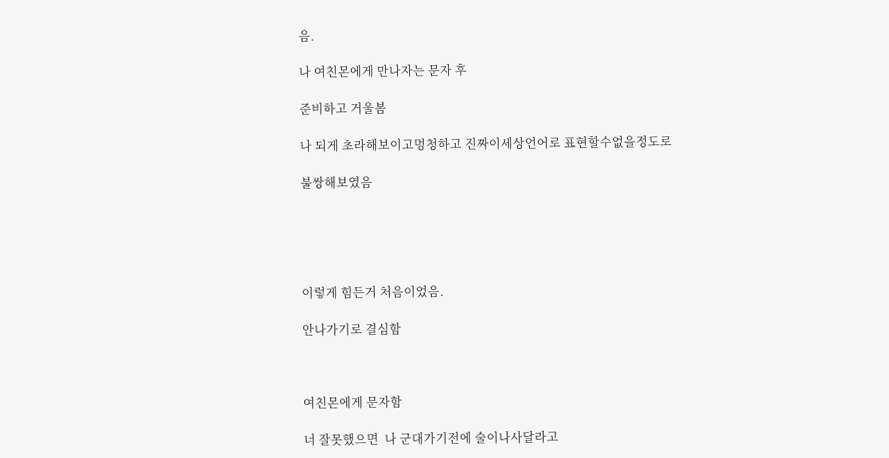음.

나 여친몬에게 만나자는 문자 후

준비하고 거울봄

나 되게 초라해보이고멍청하고 진짜이세상언어로 표현할수없을정도로

불쌍해보였음





이렇게 힘든거 처음이었음.

안나가기로 결심함



여친몬에게 문자함

너 잘못했으면  나 군대가기전에 술이나사달라고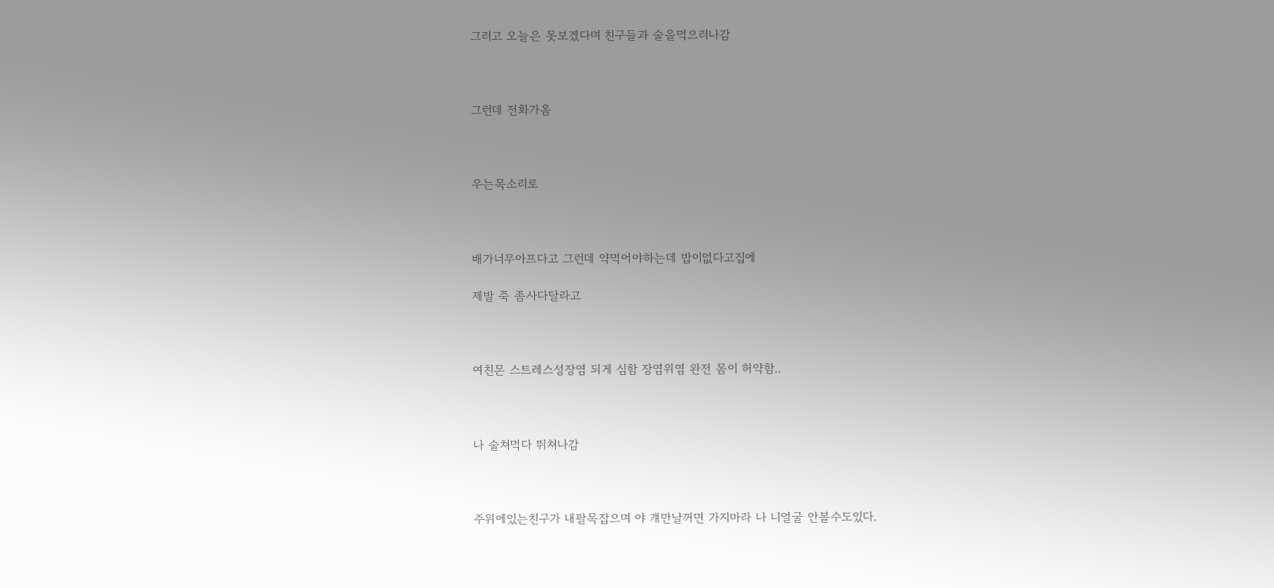그러고 오늘은 못보겠다며 친구들과 술을먹으러나감



그런데 전화가옴



우는목소리로



배가너무아프다고 그런데 약먹어야하는데 밥이없다고집에

제발 죽 좀사다달라고



여친몬 스트레스성장염 되게 심함 장염위염 완전 몸이 허약함..



나 술쳐먹다 뛰쳐나감



주위에있는친구가 내팔목잡으며 야 걔만날꺼면 가지마라 나 니얼굴 안볼수도있다.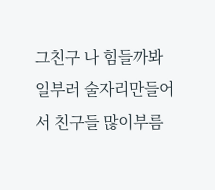그친구 나 힘들까봐 일부러 술자리만들어서 친구들 많이부름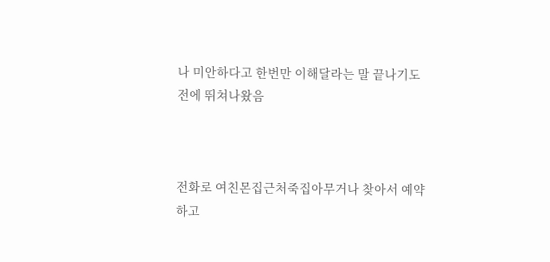나 미안하다고 한번만 이해달라는 말 끝나기도전에 뛰쳐나왔음



전화로 여친몬집근처죽집아무거나 찾아서 예약하고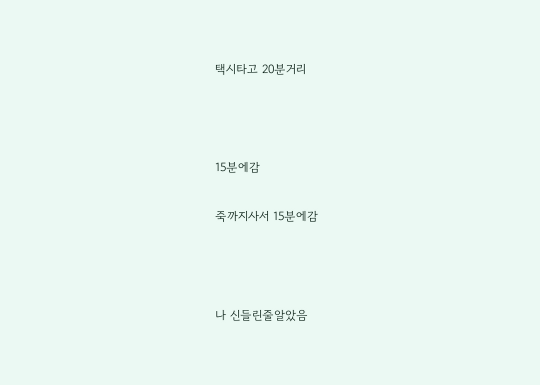택시타고 20분거리



15분에감

죽까지사서 15분에감



나 신들린줄알았음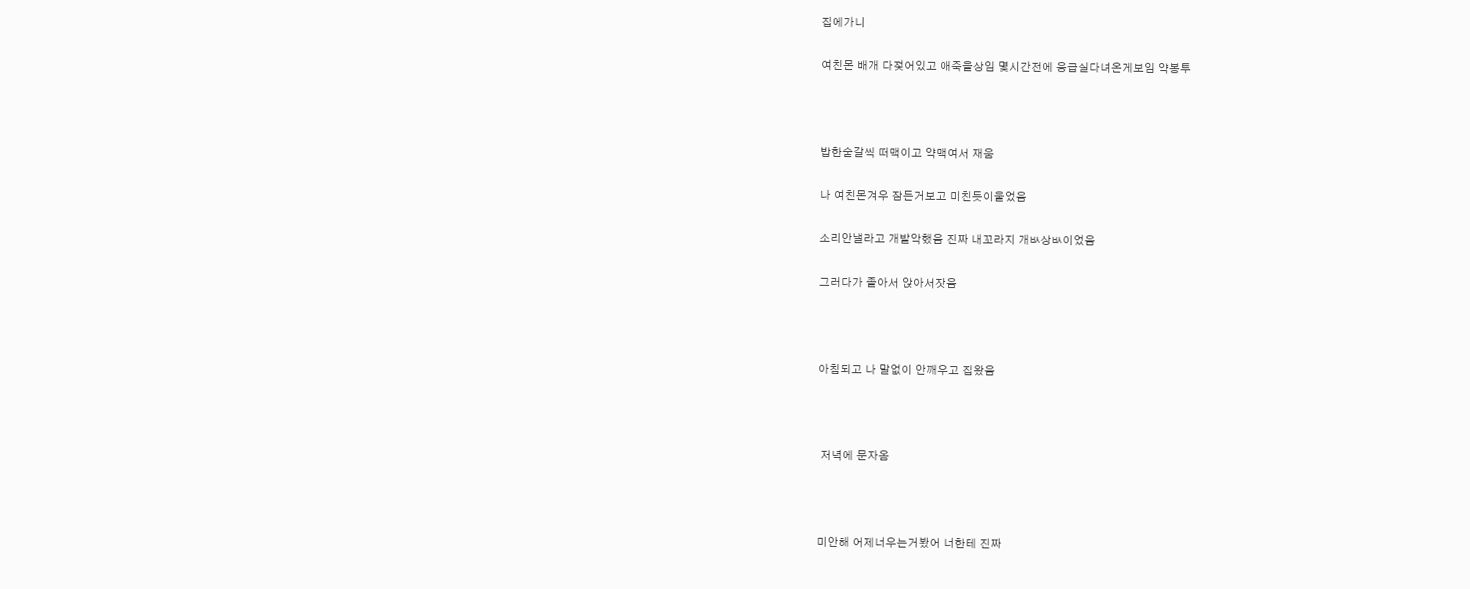집에가니

여친몬 배개 다젖어있고 애죽을상임 몇시간전에 응급실다녀온게보임 약봉투



밥한숟갈씩 떠맥이고 약맥여서 재움

나 여친몬겨우 잠든거보고 미친듯이울었음

소리안낼라고 개발악했음 진짜 내꼬라지 개ㅄ상ㅄ이었음

그러다가 졸아서 앉아서잣음



아침되고 나 말없이 안깨우고 집왔음



 저녁에 문자옴



미안해 어제너우는거봤어 너한테 진짜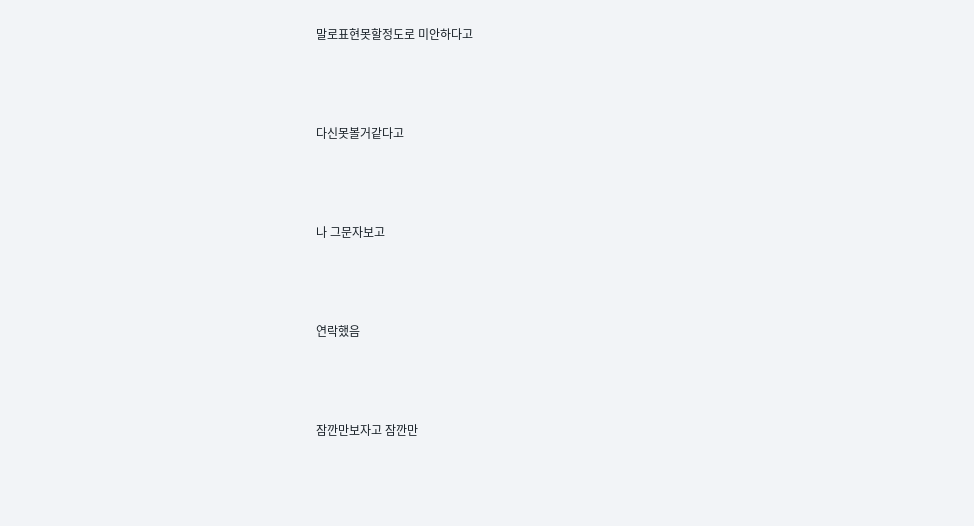말로표현못할정도로 미안하다고



다신못볼거같다고



나 그문자보고



연락했음



잠깐만보자고 잠깐만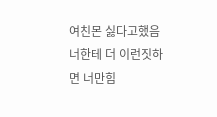여친몬 싫다고했음 너한테 더 이런짓하면 너만힘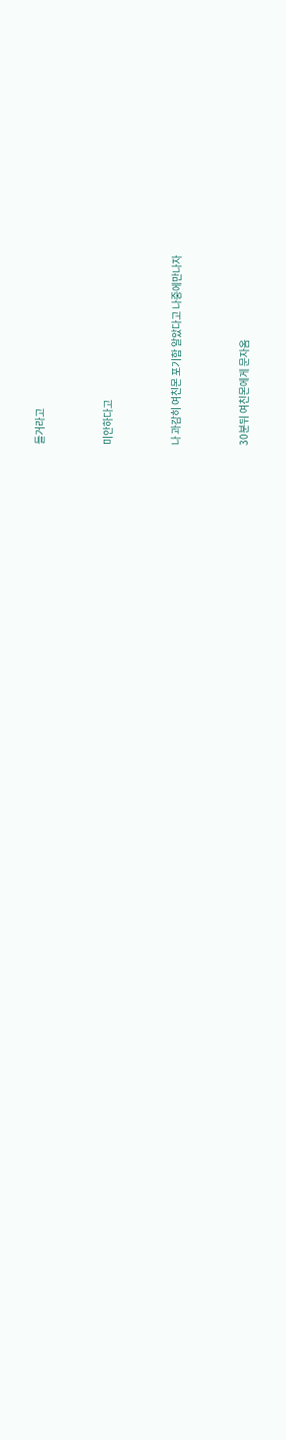들거라고



미안하다고



나 과감히 여친몬 포기함 알았다고 나중에만나자



30분뒤 여친몬에게 문자옴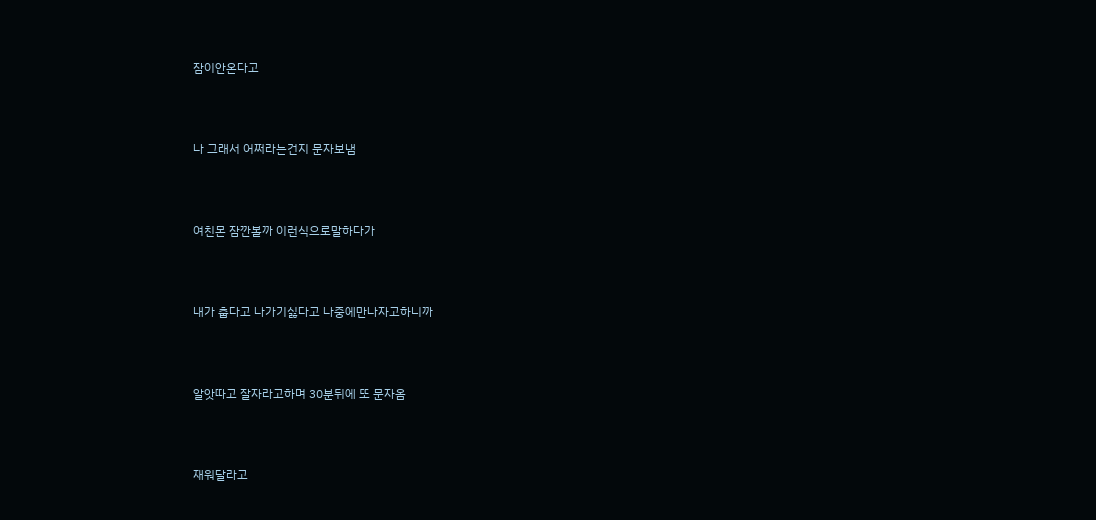잠이안온다고



나 그래서 어쩌라는건지 문자보냄



여친몬 잠깐볼까 이런식으로말하다가



내가 춥다고 나가기싫다고 나중에만나자고하니까



알앗따고 잘자라고하며 30분뒤에 또 문자옴



재워달라고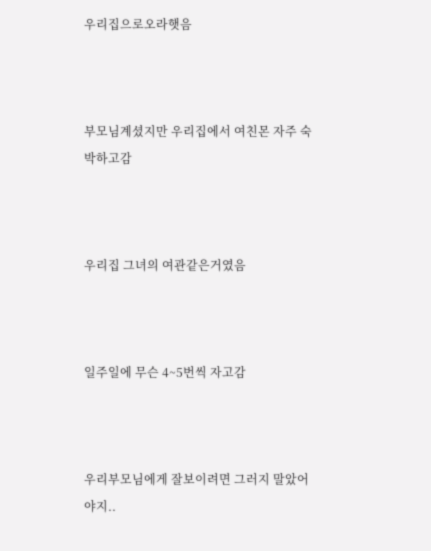우리집으로오라햇음



부모님계셨지만 우리집에서 여친몬 자주 숙박하고감



우리집 그녀의 여관같은거였음



일주일에 무슨 4~5번씩 자고감



우리부모님에게 잘보이려면 그러지 말았어야지..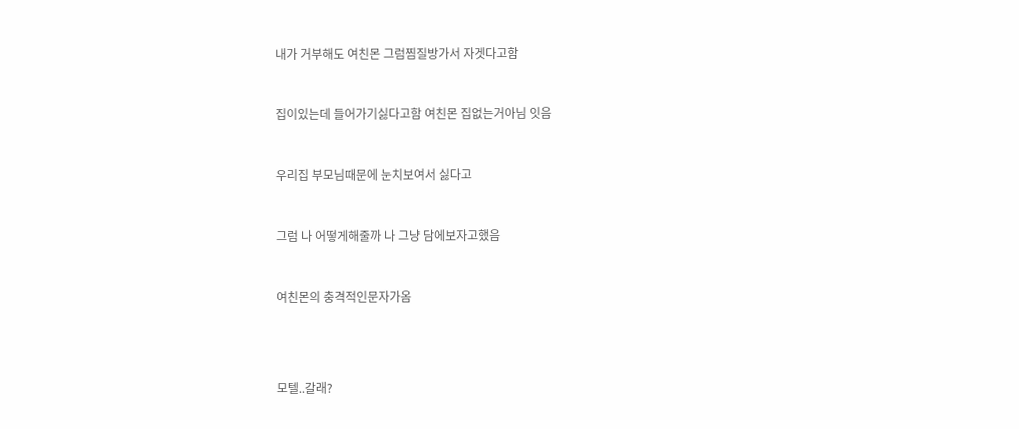내가 거부해도 여친몬 그럼찜질방가서 자겟다고함



집이있는데 들어가기싫다고함 여친몬 집없는거아님 잇음



우리집 부모님때문에 눈치보여서 싫다고



그럼 나 어떻게해줄까 나 그냥 담에보자고했음



여친몬의 충격적인문자가옴





모텔..갈래?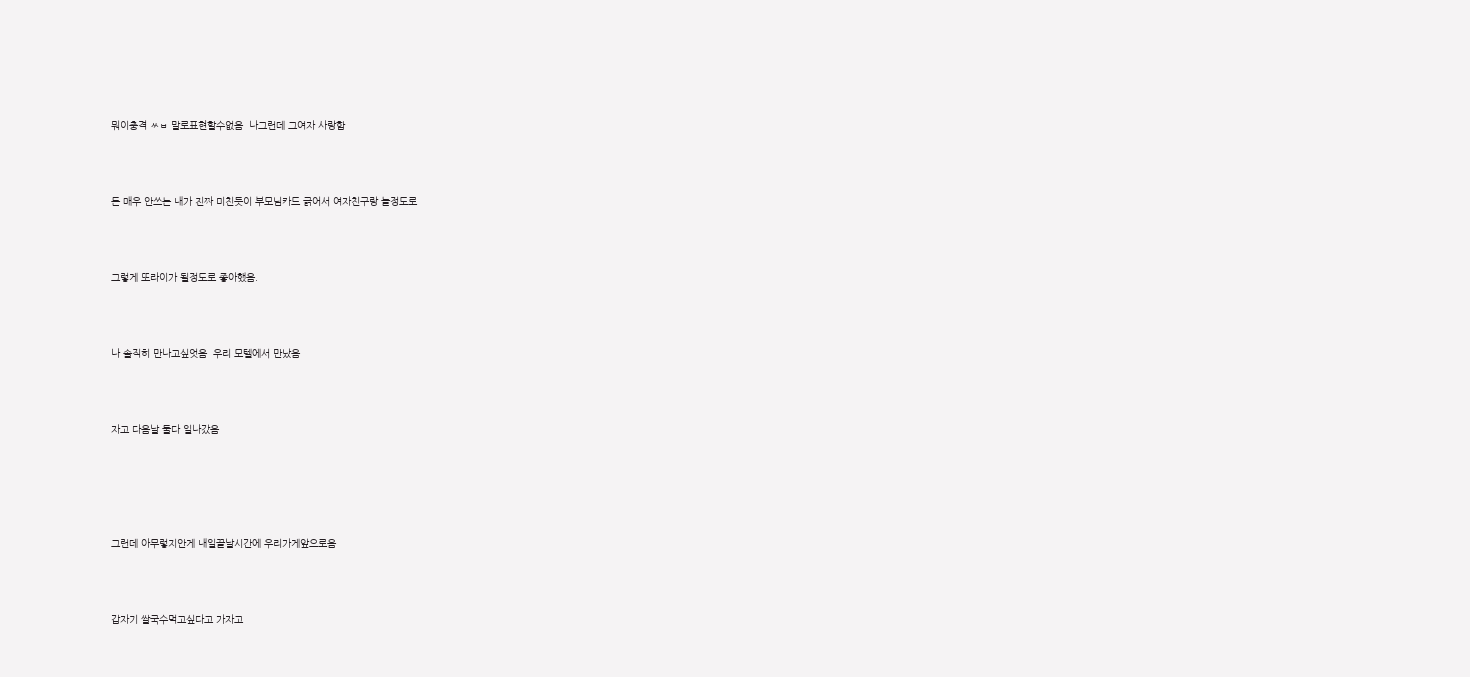뭐이충격 ㅆㅂ 말로표현할수없음  나그런데 그여자 사랑함



돈 매우 안쓰는 내가 진짜 미친듯이 부모님카드 긁어서 여자친구랑 놀정도로



그렇게 또라이가 될정도로 좋아했음.



나 솔직히 만나고싶엇음  우리 모텔에서 만났음



자고 다음날 둘다 일나갔음





그런데 아무렇지안게 내일끝날시간에 우리가게앞으로옴



갑자기 쌀국수먹고싶다고 가자고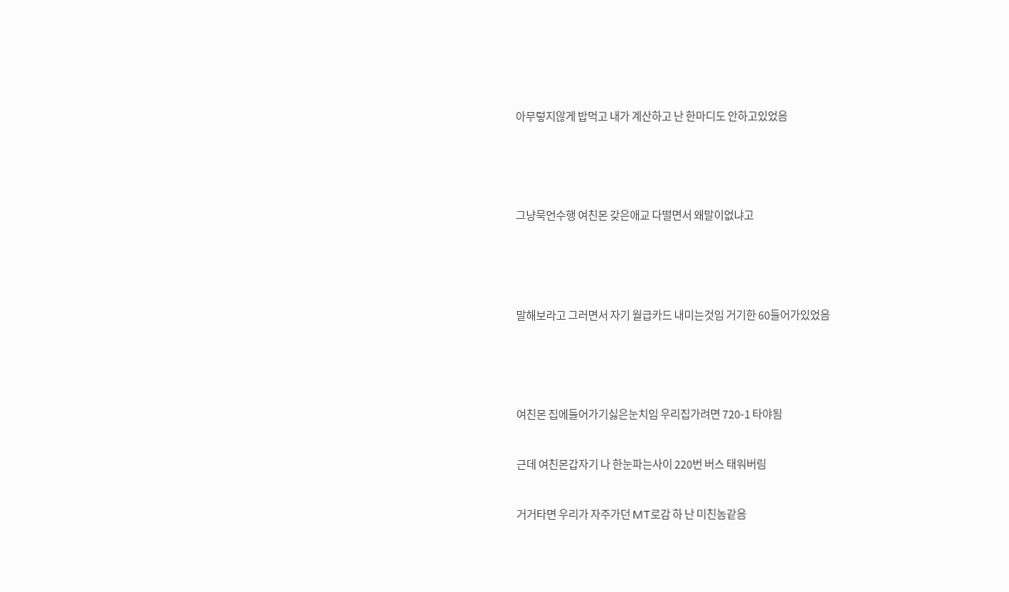아무렇지않게 밥먹고 내가 계산하고 난 한마디도 안하고있었음



그냥묵언수행 여친몬 갖은애교 다떨면서 왜말이없냐고



말해보라고 그러면서 자기 월급카드 내미는것임 거기한 60들어가있었음



여친몬 집에들어가기싫은눈치임 우리집가려면 720-1 타야됨

근데 여친몬갑자기 나 한눈파는사이 220번 버스 태워버림

거거타면 우리가 자주가던 MT로감 하 난 미친놈같음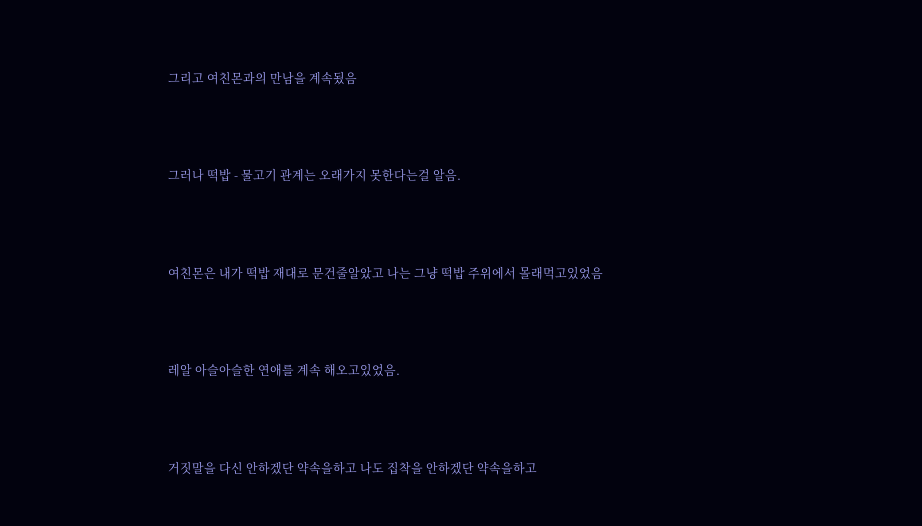그리고 여친몬과의 만남을 계속됬음



그러나 떡밥 - 물고기 관계는 오래가지 못한다는걸 알음.



여친몬은 내가 떡밥 재대로 문건줄알았고 나는 그냥 떡밥 주위에서 몰래먹고있었음



레알 아슬아슬한 연애를 계속 해오고있었음.



거짓말을 다신 안하겠단 약속을하고 나도 집착을 안하겠단 약속을하고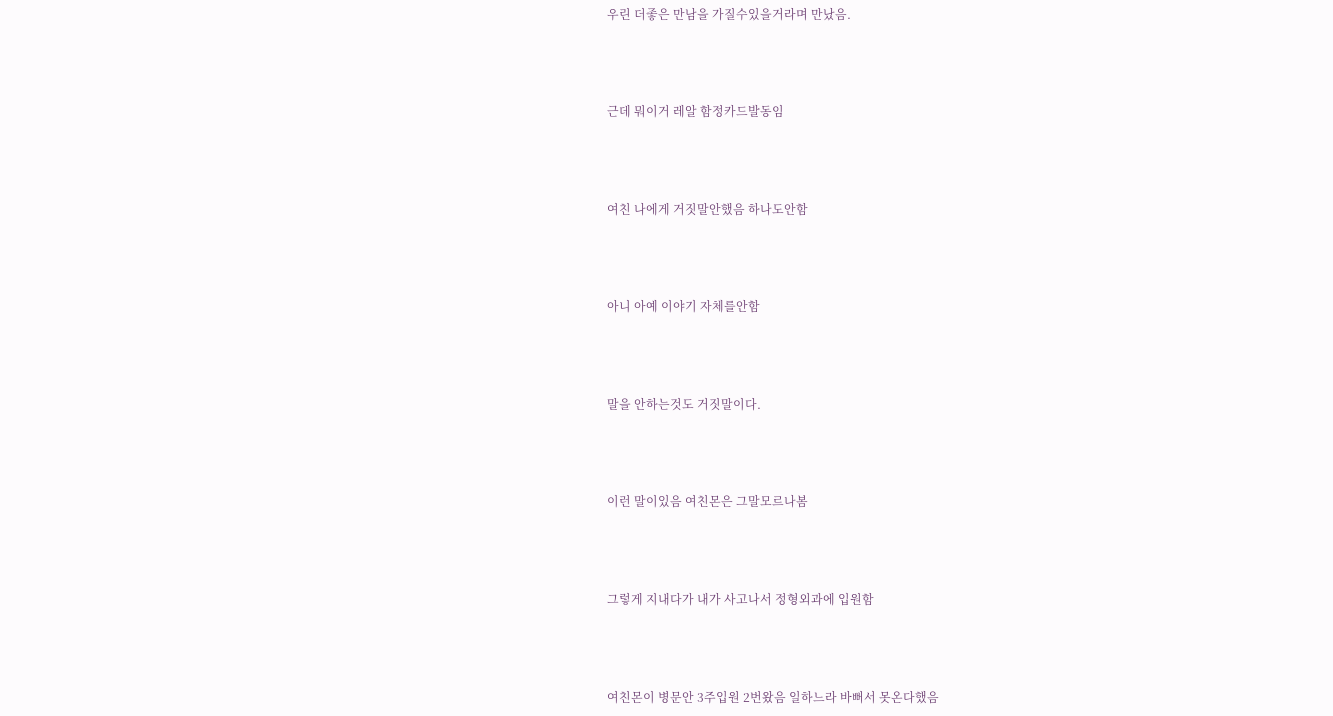우린 더좋은 만남을 가질수있을거라며 만났음.



근데 뭐이거 레알 함정카드발동임



여친 나에게 거짓말안했음 하나도안함



아니 아예 이야기 자체를안함



말을 안하는것도 거짓말이다.



이런 말이있음 여친몬은 그말모르나봄



그렇게 지내다가 내가 사고나서 정형외과에 입원함



여친몬이 병문안 3주입원 2번왔음 일하느라 바뻐서 못온다했음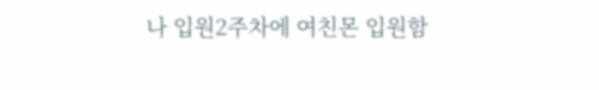나 입원2주차에 여친몬 입원함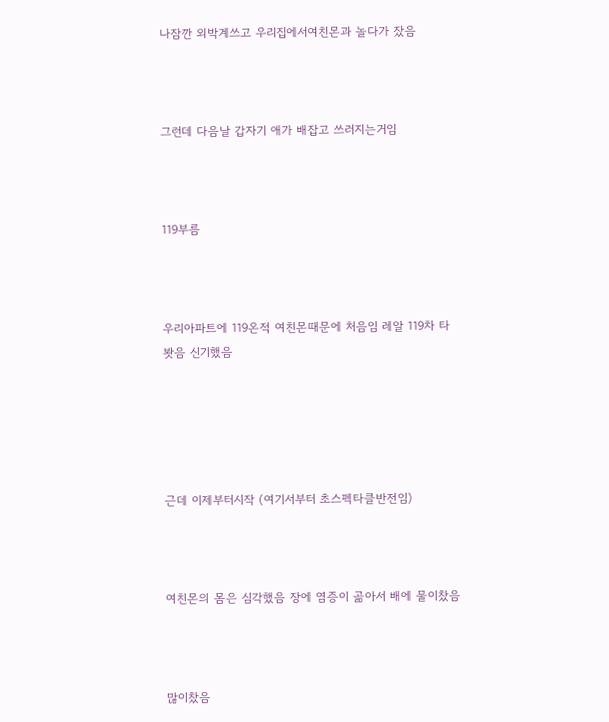나잠깐 외박계쓰고 우리집에서여친몬과 놀다가 잤음



그런데 다음날 갑자기 애가 배잡고 쓰러지는거임



119부름



우리아파트에 119온적 여친몬때문에 처음임 레알 119차 타봣음 신기했음





근데 이제부터시작 (여기서부터 초스펙타클반전임)



여친몬의 몸은 심각했음 장에 염증이 곪아서 배에 물이찼음



많이찼음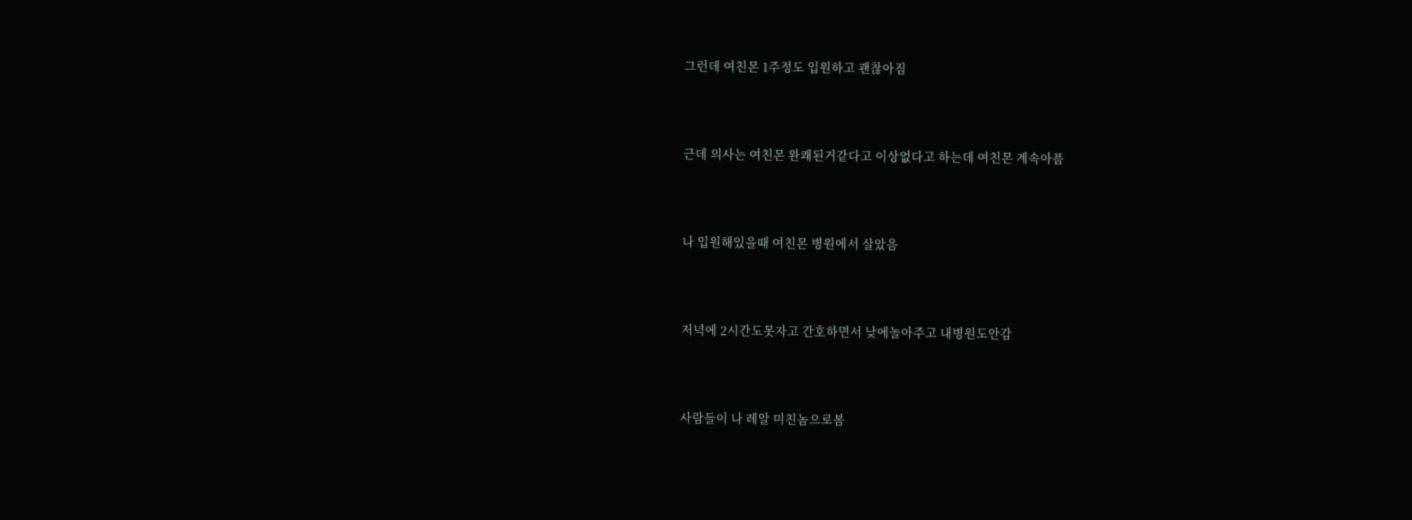그런데 여친몬 1주정도 입원하고 괜찮아짐



근데 의사는 여친몬 완쾌된거같다고 이상없다고 하는데 여친몬 계속아픔



나 입원해있을때 여친몬 병원에서 살았음



저녁에 2시간도못자고 간호하면서 낮에놀아주고 내병원도안감



사람들이 나 레알 미친놈으로봄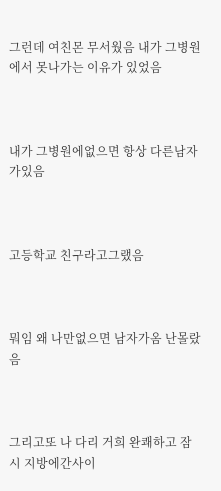그런데 여친몬 무서웠음 내가 그병원에서 못나가는 이유가 있었음



내가 그병원에없으면 항상 다른남자가있음



고등학교 친구라고그랬음



뭐임 왜 나만없으면 남자가옴 난몰랐음



그리고또 나 다리 거희 완쾌하고 잠시 지방에간사이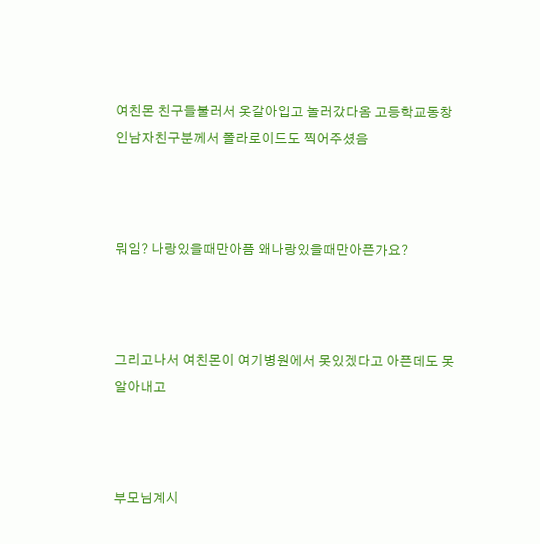여친몬 친구들불러서 옷갈아입고 놀러갔다옴 고등학교동창인남자친구분께서 폴라로이드도 찍어주셨음



뭐임? 나랑있을때만아픔 왜나랑있을때만아픈가요?



그리고나서 여친몬이 여기병원에서 못있겠다고 아픈데도 못알아내고



부모님계시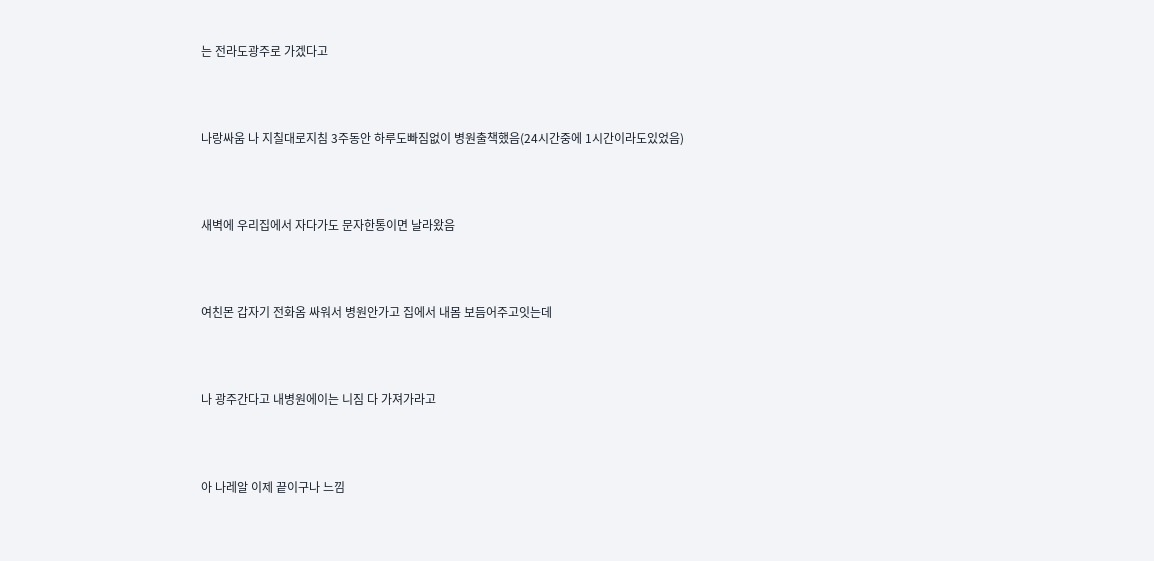는 전라도광주로 가겠다고



나랑싸움 나 지칠대로지침 3주동안 하루도빠짐없이 병원출책했음(24시간중에 1시간이라도있었음)



새벽에 우리집에서 자다가도 문자한통이면 날라왔음



여친몬 갑자기 전화옴 싸워서 병원안가고 집에서 내몸 보듬어주고잇는데



나 광주간다고 내병원에이는 니짐 다 가져가라고



아 나레알 이제 끝이구나 느낌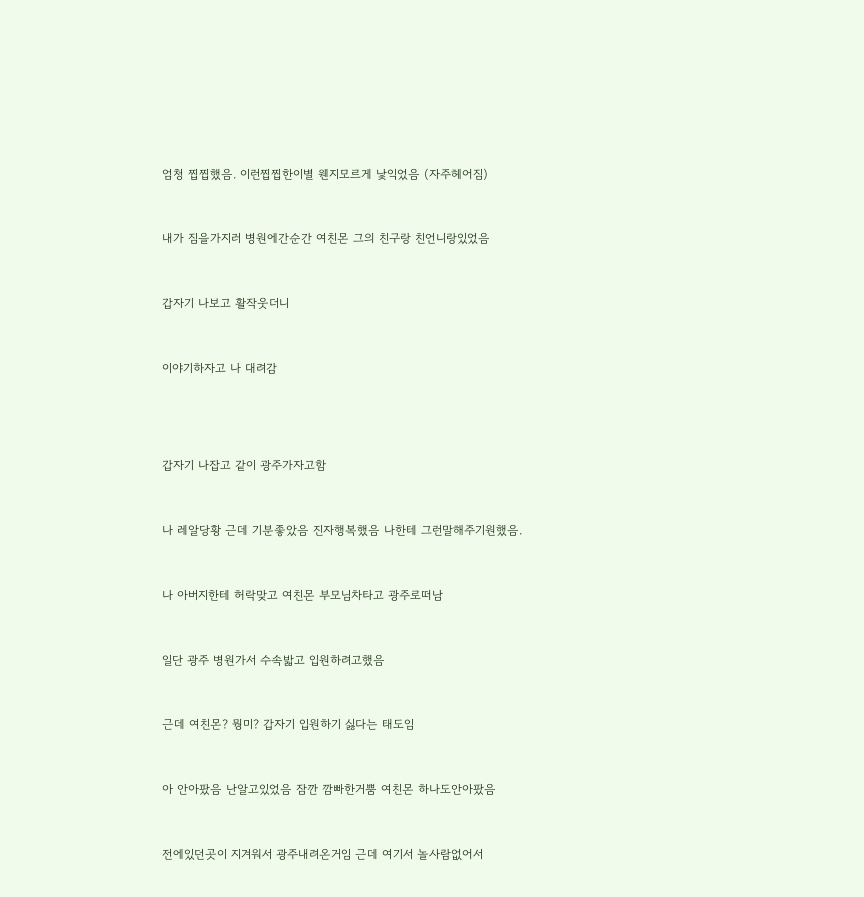엄청 찝찝했음. 이런찝찝한이별 웬지모르게 낯익었음 (자주헤어짐)



내가 짐을가지러 병원에간순간 여친몬 그의 친구랑 친언니랑있었음



갑자기 나보고 활작웃더니



이야기하자고 나 대려감





갑자기 나잡고 같이 광주가자고함



나 레알당황 근데 기분좋았음 진자행복했음 나한테 그런말해주기원했음.



나 아버지한테 허락맞고 여친몬 부모님차타고 광주로떠남



일단 광주 병원가서 수속밟고 입원하려고했음



근데 여친몬? 뭥미? 갑자기 입원하기 싫다는 태도임



아 안아팠음 난알고있었음 잠깐 깜빠한거뿜 여친몬 하나도안아팠음



전에있던곳이 지겨워서 광주내려온거임 근데 여기서 놀사람없어서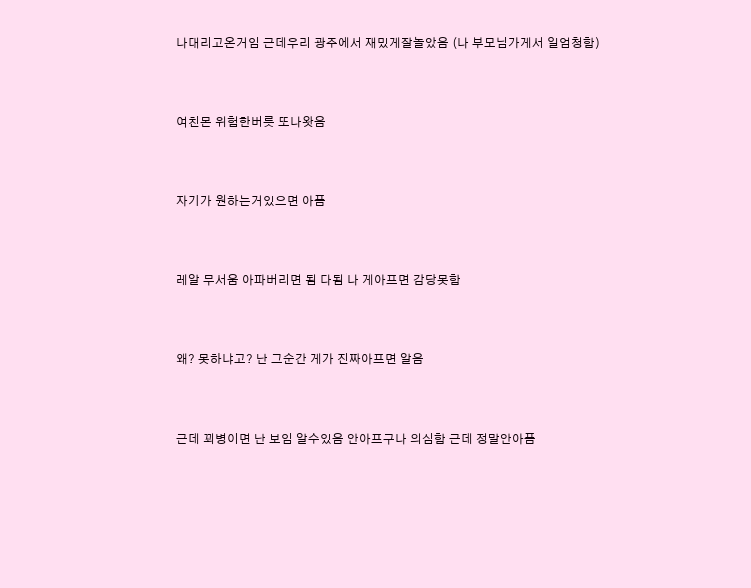나대리고온거임 근데우리 광주에서 재밌게잘놀았음 (나 부모님가게서 일엄청함)



여친몬 위험한버릇 또나왓음



자기가 원하는거있으면 아픔



레알 무서움 아파버리면 됨 다됨 나 게아프면 감당못함



왜? 못하냐고? 난 그순간 게가 진짜아프면 알음



근데 꾀병이면 난 보임 알수있음 안아프구나 의심함 근데 정말안아픔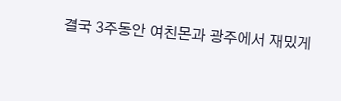결국 3주동안 여친몬과 광주에서 재밌게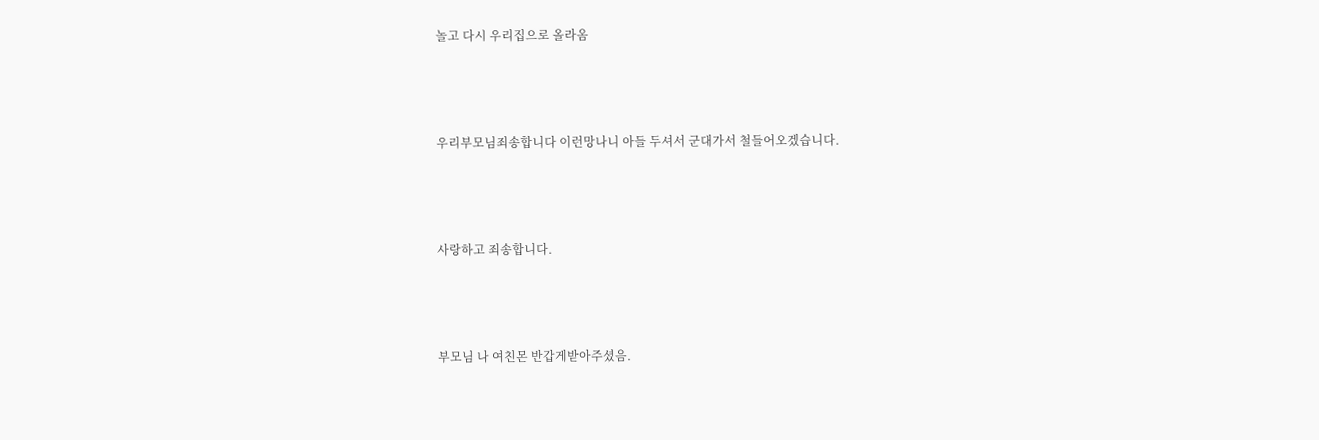놀고 다시 우리집으로 올라옴



우리부모님죄송합니다 이런망나니 아들 두셔서 군대가서 철들어오겠습니다.



사랑하고 죄송합니다.



부모님 나 여친몬 반갑게받아주셨음.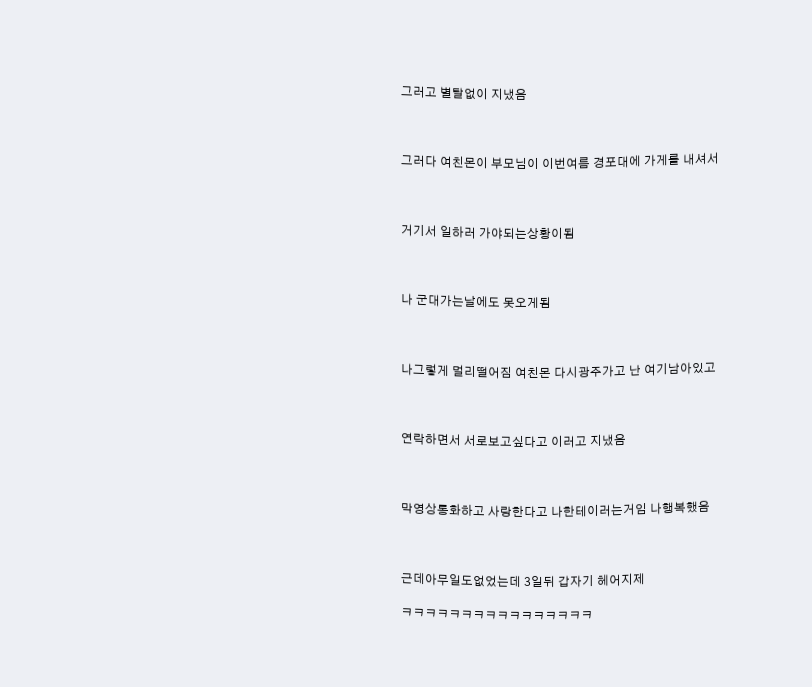그러고 별탈없이 지냈음



그러다 여친몬이 부모님이 이번여름 경포대에 가게를 내셔서



거기서 일하러 가야되는상황이됨



나 군대가는날에도 못오게됨



나그렇게 멀리떨어짐 여친몬 다시광주가고 난 여기남아있고



연락하면서 서로보고싶다고 이러고 지냈음



막영상통화하고 사랑한다고 나한테이러는거임 나행복했음



근데아무일도없었는데 3일뒤 갑자기 헤어지제

ㅋㅋㅋㅋㅋㅋㅋㅋㅋㅋㅋㅋㅋㅋㅋㅋ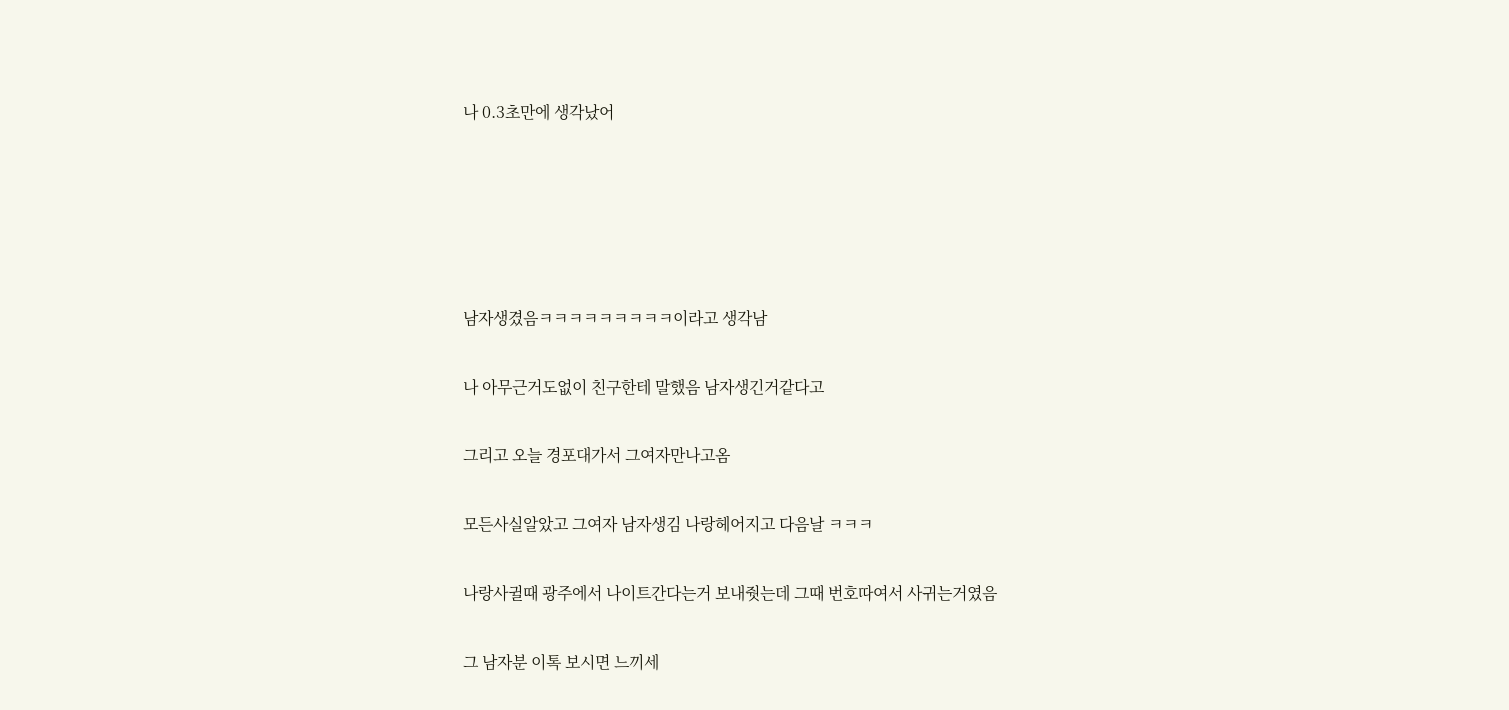나 0.3초만에 생각났어





남자생겼음ㅋㅋㅋㅋㅋㅋㅋㅋㅋ이라고 생각남

나 아무근거도없이 친구한테 말했음 남자생긴거같다고

그리고 오늘 경포대가서 그여자만나고옴

모든사실알았고 그여자 남자생김 나랑헤어지고 다음날 ㅋㅋㅋ

나랑사귈때 광주에서 나이트간다는거 보내줫는데 그때 번호따여서 사귀는거였음

그 남자분 이톡 보시면 느끼세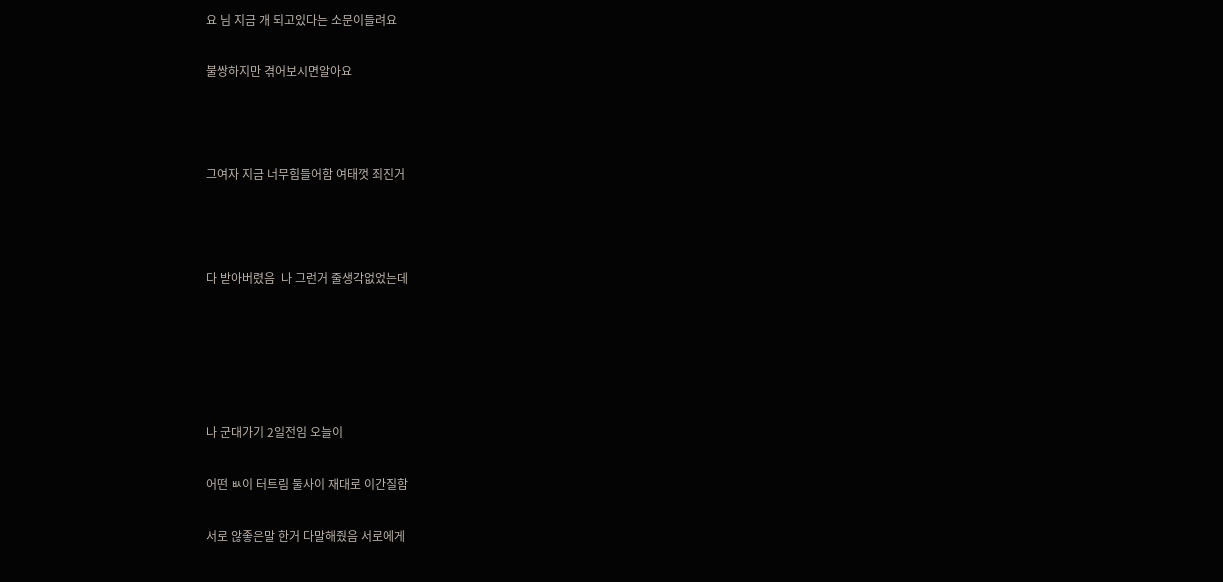요 님 지금 개 되고있다는 소문이들려요

불쌍하지만 겪어보시면알아요



그여자 지금 너무힘들어함 여태껏 죄진거



다 받아버렸음  나 그런거 줄생각없었는데





나 군대가기 2일전임 오늘이

어떤 ㅄ이 터트림 둘사이 재대로 이간질함

서로 않좋은말 한거 다말해줬음 서로에게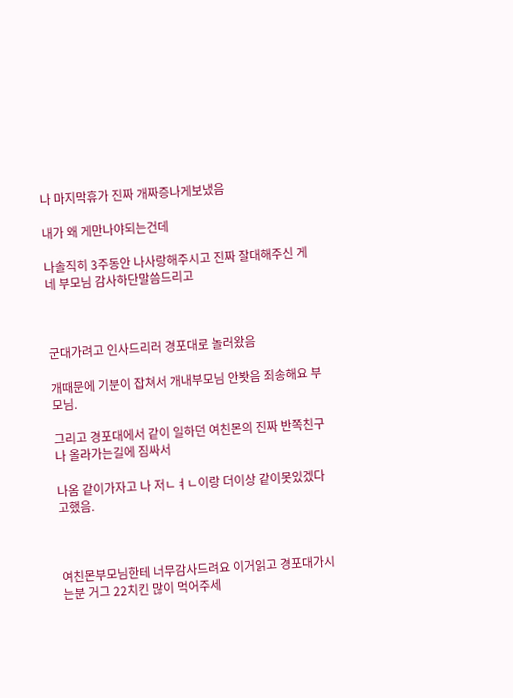나 마지막휴가 진짜 개짜증나게보냈음

내가 왜 게만나야되는건데

나솔직히 3주동안 나사랑해주시고 진짜 잘대해주신 게네 부모님 감사하단말씀드리고



군대가려고 인사드리러 경포대로 놀러왔음

개때문에 기분이 잡쳐서 개내부모님 안봣음 죄송해요 부모님.

그리고 경포대에서 같이 일하던 여친몬의 진짜 반쪽친구 나 올라가는길에 짐싸서

나옴 같이가자고 나 저ㄴㅕㄴ이랑 더이상 같이못있겠다고했음.



여친몬부모님한테 너무감사드려요 이거읽고 경포대가시는분 거그 22치킨 많이 먹어주세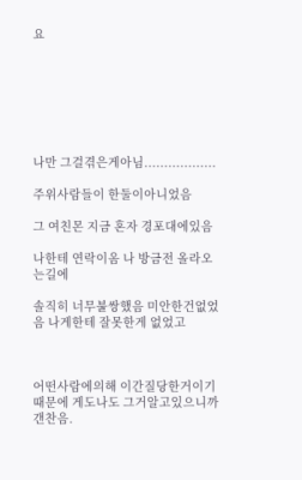요







나만 그걸겪은게아님..................

주위사람들이 한둘이아니었음

그 여친몬 지금 혼자 경포대에있음

나한테 연락이옴 나 방금전 올라오는길에

솔직히 너무불쌍했음 미안한건없었음 나게한테 잘못한게 없었고



어떤사람에의해 이간질당한거이기때문에 게도나도 그거알고있으니까 갠찬음.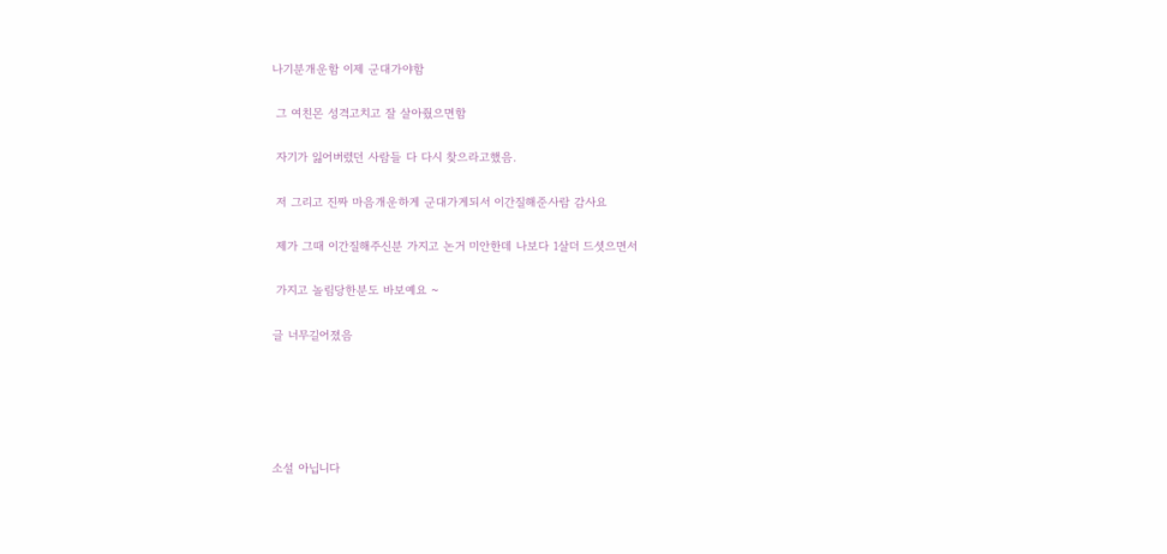나기분개운함 이제 군대가야함

 그 여친몬 성격고치고 잘 살아줬으면함

 자기가 잃어버렸던 사람들 다 다시 찾으라고했음.

 저 그리고 진짜 마음개운하게 군대가게되서 이간질해준사람 감사요

 제가 그때 이간질해주신분 가지고 논거 미안한데 나보다 1살더 드셧으면서

 가지고 놀림당한분도 바보예요 ~

글 너무길어졌음





소설 아닙니다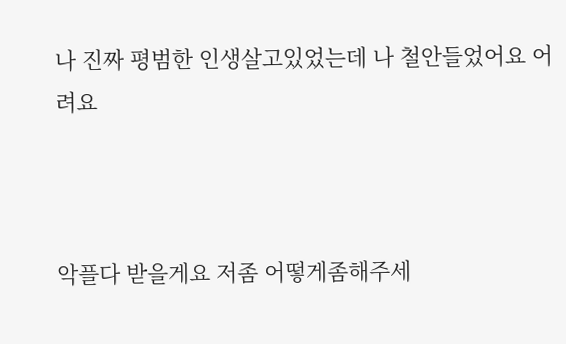나 진짜 평범한 인생살고있었는데 나 철안들었어요 어려요



악플다 받을게요 저좀 어떻게좀해주세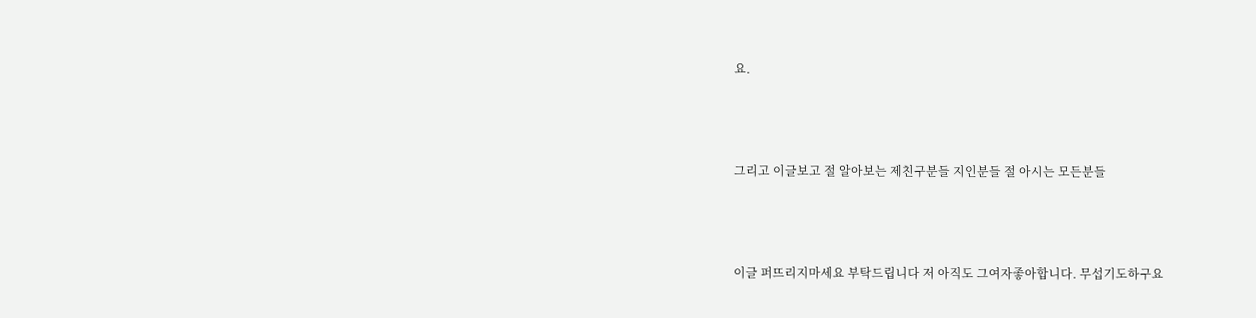요.



그리고 이글보고 절 알아보는 제친구분들 지인분들 절 아시는 모든분들



이글 퍼뜨리지마세요 부탁드립니다 저 아직도 그여자좋아합니다. 무섭기도하구요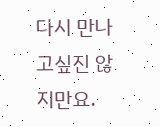다시 만나고싶진 않지만요.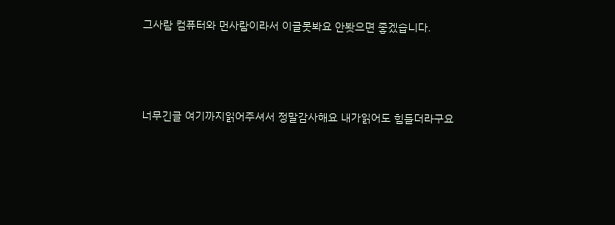그사람 컴퓨터와 먼사람이라서 이글못봐요 안봣으면 좋겠습니다.



너무긴글 여기까지읽어주셔서 정말감사해요 내가읽어도 힘들더라구요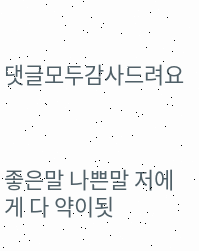댓글모두감사드려요



좋은말 나쁜말 저에게 다 약이됫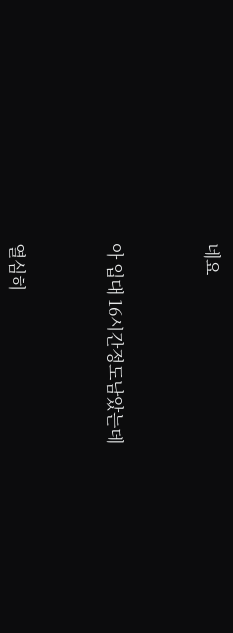네요



아 입대 16시간정도남았는데



열심히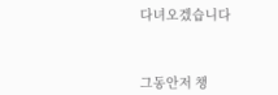다녀오겠습니다



그동안저 챙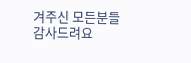겨주신 모든분들감사드려요